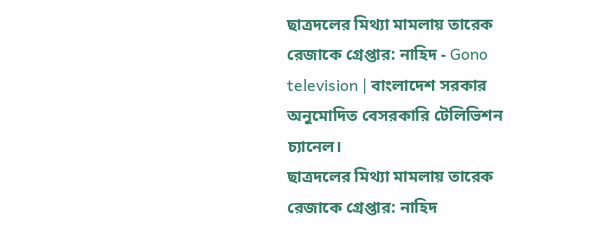ছাত্রদলের মিথ্যা মামলায় তারেক রেজাকে গ্রেপ্তার: নাহিদ - Gono television | বাংলাদেশ সরকার অনুমোদিত বেসরকারি টেলিভিশন চ্যানেল।
ছাত্রদলের মিথ্যা মামলায় তারেক রেজাকে গ্রেপ্তার: নাহিদ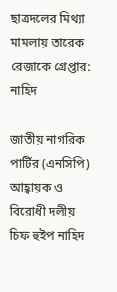ছাত্রদলের মিথ্যা মামলায় তারেক রেজাকে গ্রেপ্তার: নাহিদ

জাতীয় নাগরিক পার্টির (এনসিপি) আহ্বায়ক ও বিরোধী দলীয় চিফ হুইপ নাহিদ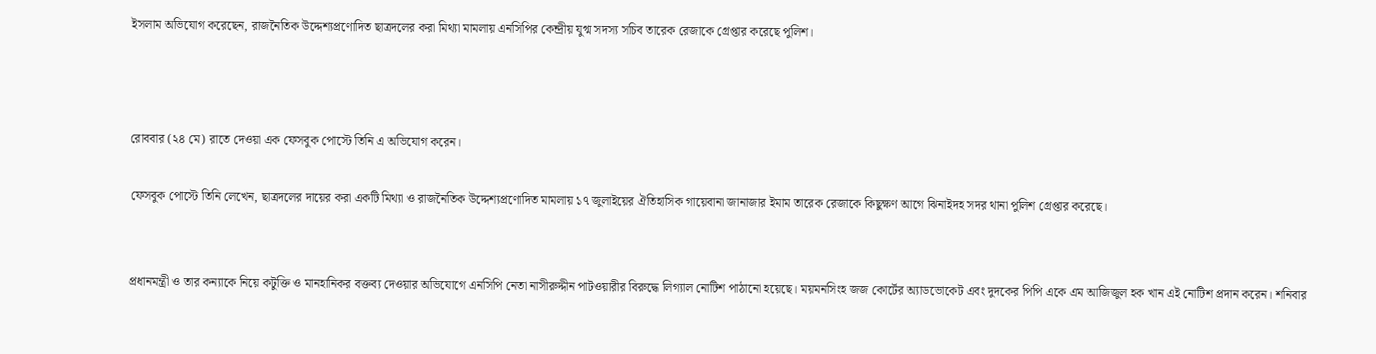ইসলাম অভিযোগ করেছেন, রাজনৈতিক উদ্দেশ্যপ্রণোদিত ছাত্রদলের করা মিথ্যা মামলায় এনসিপির কেন্দ্রীয় যুগ্ম সদস্য সচিব তারেক রেজাকে গ্রেপ্তার করেছে পুলিশ।



রোববার (২৪ মে) রাতে দেওয়া এক ফেসবুক পোস্টে তিনি এ অভিযোগ করেন।

ফেসবুক পোস্টে তিনি লেখেন, ছাত্রদলের দায়ের করা একটি মিথ্যা ও রাজনৈতিক উদ্দেশ্যপ্রণোদিত মামলায় ১৭ জুলাইয়ের ঐতিহাসিক গায়েবানা জানাজার ইমাম তারেক রেজাকে কিছুক্ষণ আগে ঝিনাইদহ সদর থানা পুলিশ গ্রেপ্তার করেছে।


প্রধানমন্ত্রী ও তার কন্যাকে নিয়ে কটুক্তি ও মানহানিকর বক্তব্য দেওয়ার অভিযোগে এনসিপি নেতা নাসীরুদ্দীন পাটওয়ারীর বিরুদ্ধে লিগ্যাল নোটিশ পাঠানো হয়েছে। ময়মনসিংহ জজ কোর্টের অ্যাডভোকেট এবং দুদকের পিপি একে এম আজিজুল হক খান এই নোটিশ প্রদান করেন। শনিবার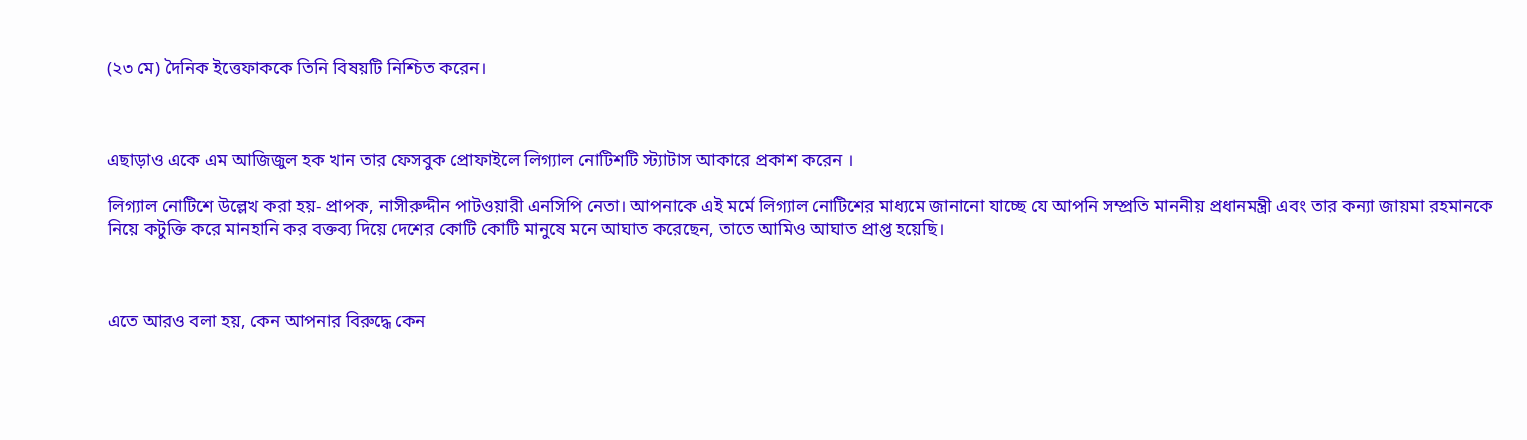(২৩ মে) দৈনিক ইত্তেফাককে তিনি বিষয়টি নিশ্চিত করেন।



এছাড়াও একে এম আজিজুল হক খান তার ফেসবুক প্রোফাইলে লিগ্যাল নোটিশটি স্ট্যাটাস আকারে প্রকাশ করেন ।

লিগ্যাল নোটিশে উল্লেখ করা হয়- প্রাপক, নাসীরুদ্দীন পাটওয়ারী এনসিপি নেতা। আপনাকে এই মর্মে লিগ্যাল নোটিশের মাধ্যমে জানানো যাচ্ছে যে আপনি সম্প্রতি মাননীয় প্রধানমন্ত্রী এবং তার কন্যা জায়মা রহমানকে নিয়ে কটুক্তি করে মানহানি কর বক্তব্য দিয়ে দেশের কোটি কোটি মানুষে মনে আঘাত করেছেন, তাতে আমিও আঘাত প্রাপ্ত হয়েছি।



এতে আরও বলা হয়, কেন আপনার বিরুদ্ধে কেন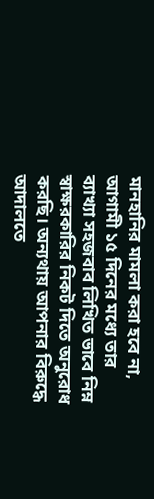মানহানির মামলা করা হবে না, আগামী ১৫ দিনের মধ্যে তার ব্যাখ্যা সহজবাব লিখিত ভাবে নিম্ন স্বাক্ষরকারির নিকট দিতে অনুরোধ করছি। অন্যথায় আপনার বিরুদ্ধে আদালতে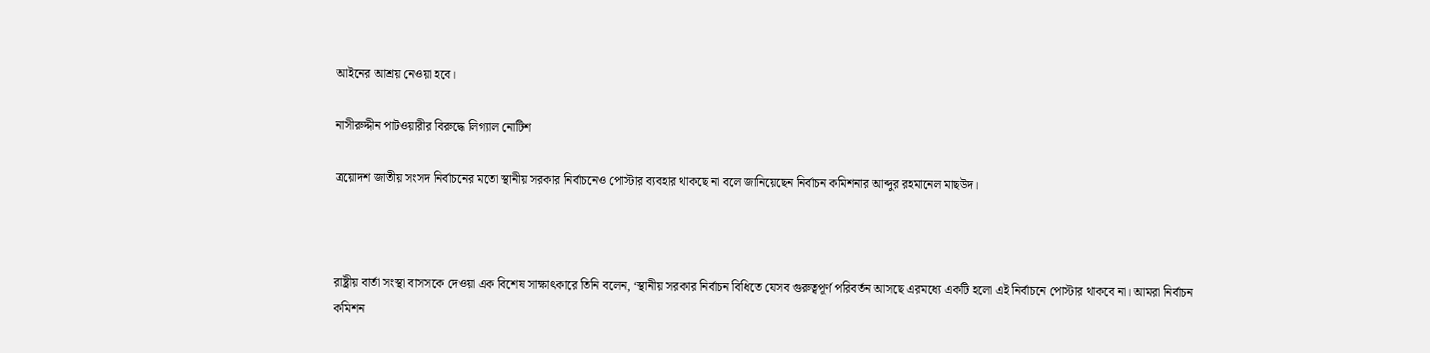আইনের আশ্রয় নেওয়া হবে।

নাসীরুদ্দীন পাটওয়ারীর বিরুদ্ধে লিগ্যাল নোটিশ

ত্রয়োদশ জাতীয় সংসদ নির্বাচনের মতো স্থানীয় সরকার নির্বাচনেও পোস্টার ব্যবহার থাকছে না বলে জানিয়েছেন নির্বাচন কমিশনার আব্দুর রহমানেল মাছউদ।



রাষ্ট্রীয় বার্তা সংস্থা বাসসকে দেওয়া এক বিশেষ সাক্ষাৎকারে তিনি বলেন, ‘স্থানীয় সরকার নির্বাচন বিধিতে যেসব গুরুত্বপূর্ণ পরিবর্তন আসছে এরমধ্যে একটি হলো এই নির্বাচনে পোস্টার থাকবে না। আমরা নির্বাচন কমিশন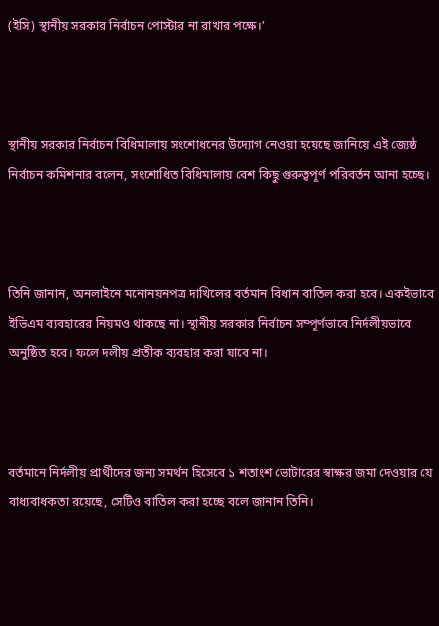(ইসি) স্থানীয় সরকার নির্বাচন পোস্টার না রাখার পক্ষে।’



স্থানীয় সরকার নির্বাচন বিধিমালায় সংশোধনের উদ্যোগ নেওয়া হয়েছে জানিয়ে এই জ্যেষ্ঠ নির্বাচন কমিশনার বলেন, সংশোধিত বিধিমালায় বেশ কিছু গুরুত্বপূর্ণ পরিবর্তন আনা হচ্ছে।



তিনি জানান, অনলাইনে মনোনয়নপত্র দাখিলের বর্তমান বিধান বাতিল করা হবে। একইভাবে ইভিএম ব্যবহারের নিয়মও থাকছে না। স্থানীয় সরকার নির্বাচন সম্পূর্ণভাবে নির্দলীয়ভাবে অনুষ্ঠিত হবে। ফলে দলীয় প্রতীক ব্যবহার করা যাবে না।



বর্তমানে নির্দলীয় প্রার্থীদের জন্য সমর্থন হিসেবে ১ শতাংশ ভোটারের স্বাক্ষর জমা দেওয়ার যে বাধ্যবাধকতা রয়েছে, সেটিও বাতিল করা হচ্ছে বলে জানান তিনি।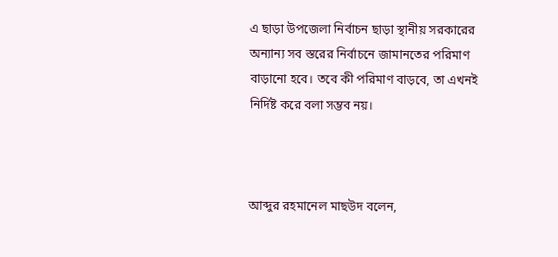এ ছাড়া উপজেলা নির্বাচন ছাড়া স্থানীয় সরকারের অন্যান্য সব স্তরের নির্বাচনে জামানতের পরিমাণ বাড়ানো হবে। তবে কী পরিমাণ বাড়বে, তা এখনই নির্দিষ্ট করে বলা সম্ভব নয়।



আব্দুর রহমানেল মাছউদ বলেন,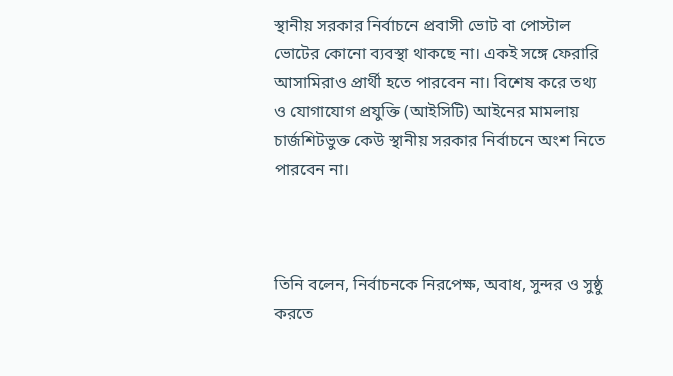স্থানীয় সরকার নির্বাচনে প্রবাসী ভোট বা পোস্টাল ভোটের কোনো ব্যবস্থা থাকছে না। একই সঙ্গে ফেরারি আসামিরাও প্রার্থী হতে পারবেন না। বিশেষ করে তথ্য ও যোগাযোগ প্রযুক্তি (আইসিটি) আইনের মামলায় চার্জশিটভুক্ত কেউ স্থানীয় সরকার নির্বাচনে অংশ নিতে পারবেন না।



তিনি বলেন, নির্বাচনকে নিরপেক্ষ, অবাধ, সুন্দর ও সুষ্ঠু করতে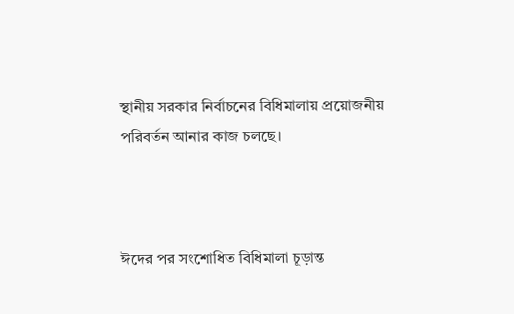স্থানীয় সরকার নির্বাচনের বিধিমালায় প্রয়োজনীয় পরিবর্তন আনার কাজ চলছে।



ঈদের পর সংশোধিত বিধিমালা চূড়ান্ত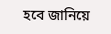হবে জানিয়ে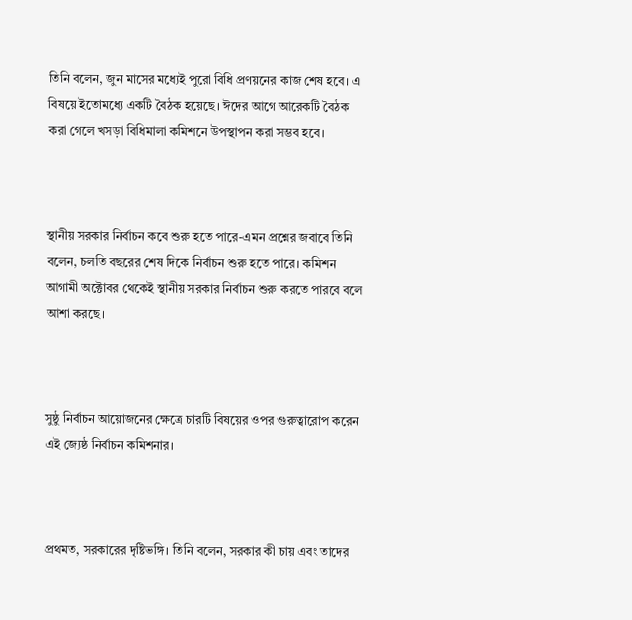তিনি বলেন, জুন মাসের মধ্যেই পুরো বিধি প্রণয়নের কাজ শেষ হবে। এ বিষয়ে ইতোমধ্যে একটি বৈঠক হয়েছে। ঈদের আগে আরেকটি বৈঠক করা গেলে খসড়া বিধিমালা কমিশনে উপস্থাপন করা সম্ভব হবে।



স্থানীয় সরকার নির্বাচন কবে শুরু হতে পারে-এমন প্রশ্নের জবাবে তিনি বলেন, চলতি বছরের শেষ দিকে নির্বাচন শুরু হতে পারে। কমিশন আগামী অক্টোবর থেকেই স্থানীয় সরকার নির্বাচন শুরু করতে পারবে বলে আশা করছে।



সুষ্ঠু নির্বাচন আয়োজনের ক্ষেত্রে চারটি বিষয়ের ওপর গুরুত্বারোপ করেন এই জ্যেষ্ঠ নির্বাচন কমিশনার।



প্রথমত, সরকারের দৃষ্টিভঙ্গি। তিনি বলেন, সরকার কী চায় এবং তাদের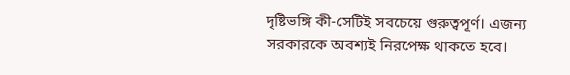দৃষ্টিভঙ্গি কী-সেটিই সবচেয়ে গুরুত্বপূর্ণ। এজন্য সরকারকে অবশ্যই নিরপেক্ষ থাকতে হবে।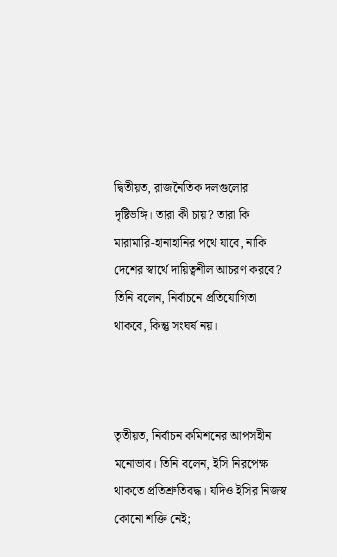দ্বিতীয়ত, রাজনৈতিক দলগুলোর দৃষ্টিভঙ্গি। তারা কী চায়? তারা কি মারামারি-হানাহানির পথে যাবে, নাকি দেশের স্বার্থে দায়িত্বশীল আচরণ করবে? তিনি বলেন, নির্বাচনে প্রতিযোগিতা থাকবে, কিন্তু সংঘর্ষ নয়।



তৃতীয়ত, নির্বাচন কমিশনের আপসহীন মনোভাব। তিনি বলেন, ইসি নিরপেক্ষ থাকতে প্রতিশ্রুতিবদ্ধ। যদিও ইসির নিজস্ব কোনো শক্তি নেই;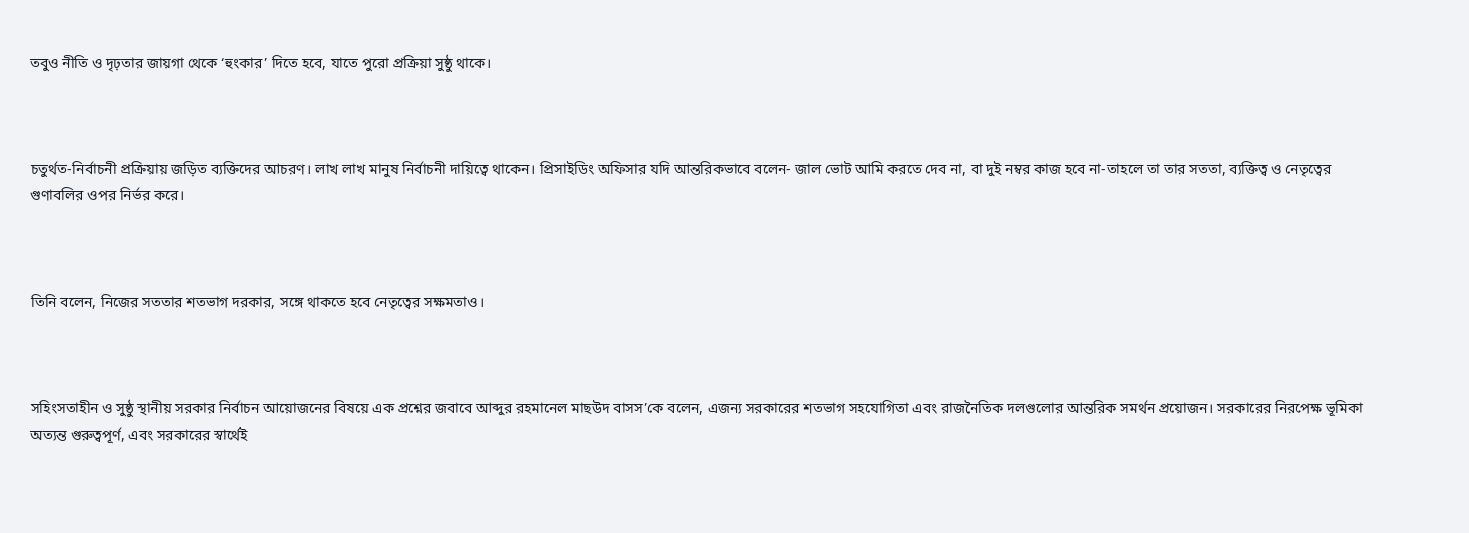তবুও নীতি ও দৃঢ়তার জায়গা থেকে ‘হুংকার’ দিতে হবে, যাতে পুরো প্রক্রিয়া সুষ্ঠু থাকে।



চতুর্থত-নির্বাচনী প্রক্রিয়ায় জড়িত ব্যক্তিদের আচরণ। লাখ লাখ মানুষ নির্বাচনী দায়িত্বে থাকেন। প্রিসাইডিং অফিসার যদি আন্তরিকভাবে বলেন- জাল ভোট আমি করতে দেব না, বা দুই নম্বর কাজ হবে না-তাহলে তা তার সততা, ব্যক্তিত্ব ও নেতৃত্বের গুণাবলির ওপর নির্ভর করে।



তিনি বলেন, নিজের সততার শতভাগ দরকার, সঙ্গে থাকতে হবে নেতৃত্বের সক্ষমতাও।



সহিংসতাহীন ও সুষ্ঠু স্থানীয় সরকার নির্বাচন আয়োজনের বিষয়ে এক প্রশ্নের জবাবে আব্দুর রহমানেল মাছউদ বাসস’কে বলেন, এজন্য সরকারের শতভাগ সহযোগিতা এবং রাজনৈতিক দলগুলোর আন্তরিক সমর্থন প্রয়োজন। সরকারের নিরপেক্ষ ভূমিকা অত্যন্ত গুরুত্বপূর্ণ, এবং সরকারের স্বার্থেই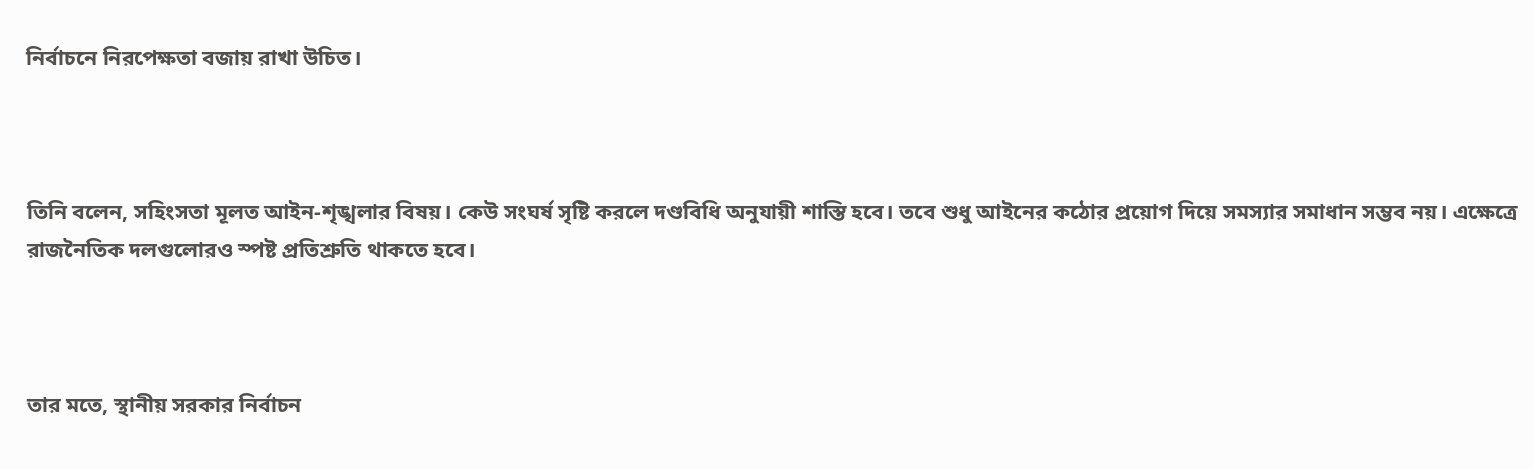নির্বাচনে নিরপেক্ষতা বজায় রাখা উচিত।



তিনি বলেন, সহিংসতা মূলত আইন-শৃঙ্খলার বিষয়। কেউ সংঘর্ষ সৃষ্টি করলে দণ্ডবিধি অনুযায়ী শাস্তি হবে। তবে শুধু আইনের কঠোর প্রয়োগ দিয়ে সমস্যার সমাধান সম্ভব নয়। এক্ষেত্রে রাজনৈতিক দলগুলোরও স্পষ্ট প্রতিশ্রুতি থাকতে হবে।



তার মতে, স্থানীয় সরকার নির্বাচন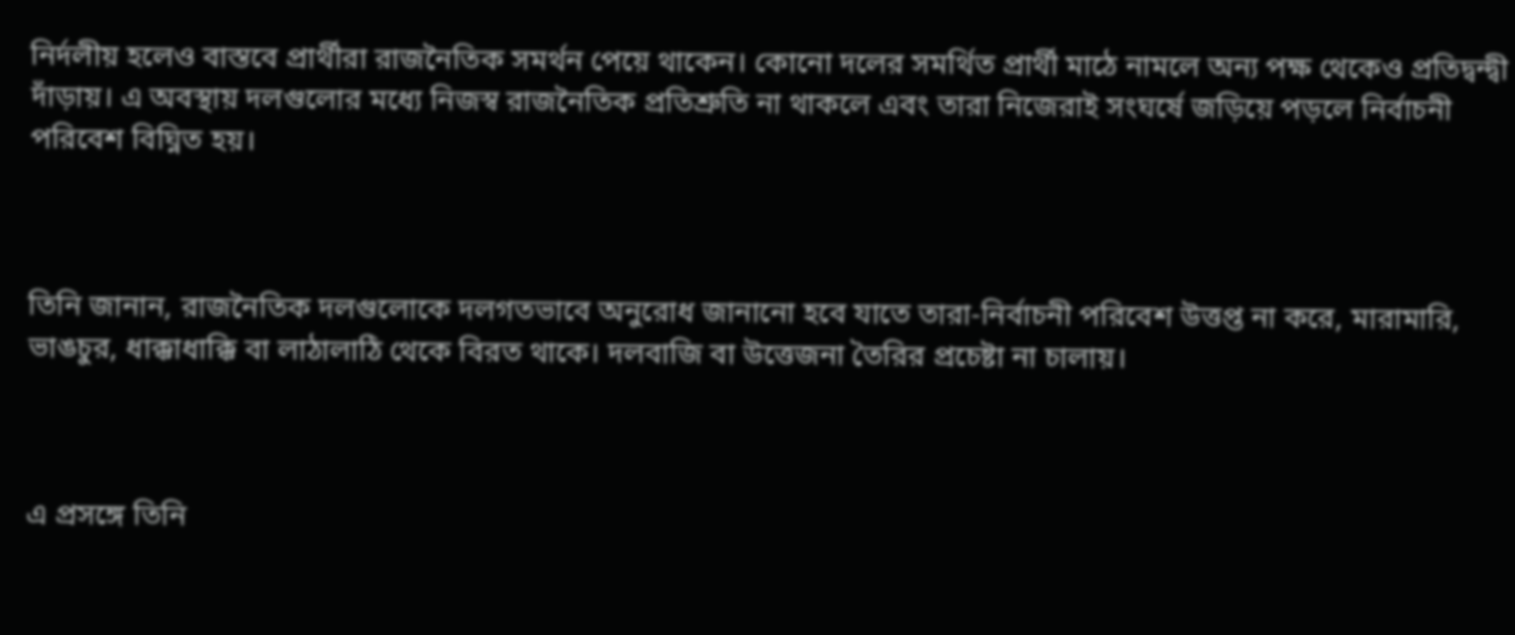নির্দলীয় হলেও বাস্তবে প্রার্থীরা রাজনৈতিক সমর্থন পেয়ে থাকেন। কোনো দলের সমর্থিত প্রার্থী মাঠে নামলে অন্য পক্ষ থেকেও প্রতিদ্বন্দ্বী দাঁড়ায়। এ অবস্থায় দলগুলোর মধ্যে নিজস্ব রাজনৈতিক প্রতিশ্রুতি না থাকলে এবং তারা নিজেরাই সংঘর্ষে জড়িয়ে পড়লে নির্বাচনী পরিবেশ বিঘ্নিত হয়।



তিনি জানান, রাজনৈতিক দলগুলোকে দলগতভাবে অনুরোধ জানানো হবে যাতে তারা-নির্বাচনী পরিবেশ উত্তপ্ত না করে, মারামারি, ভাঙচুর, ধাক্কাধাক্কি বা লাঠালাঠি থেকে বিরত থাকে। দলবাজি বা উত্তেজনা তৈরির প্রচেষ্টা না চালায়।



এ প্রসঙ্গে তিনি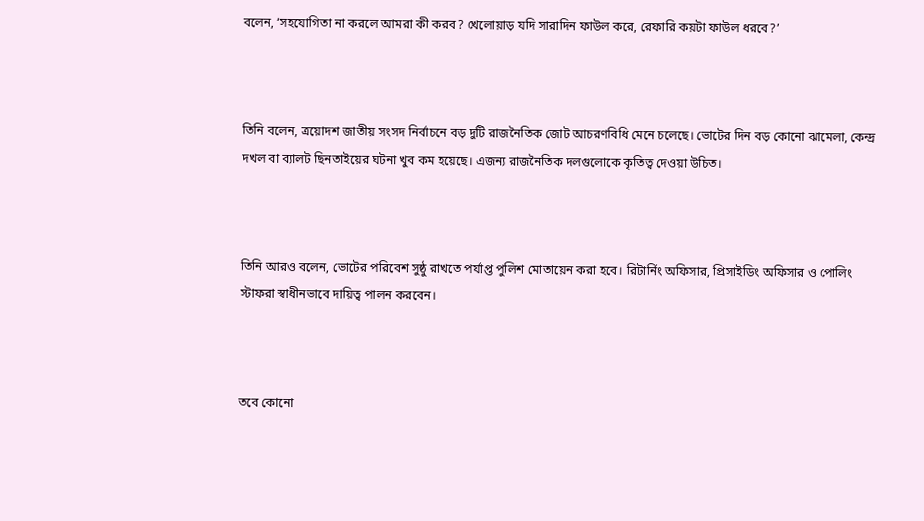বলেন, ‘সহযোগিতা না করলে আমরা কী করব? খেলোয়াড় যদি সারাদিন ফাউল করে, রেফারি কয়টা ফাউল ধরবে?’



তিনি বলেন, ত্রয়োদশ জাতীয় সংসদ নির্বাচনে বড় দুটি রাজনৈতিক জোট আচরণবিধি মেনে চলেছে। ভোটের দিন বড় কোনো ঝামেলা, কেন্দ্র দখল বা ব্যালট ছিনতাইয়ের ঘটনা খুব কম হয়েছে। এজন্য রাজনৈতিক দলগুলোকে কৃতিত্ব দেওয়া উচিত।



তিনি আরও বলেন, ভোটের পরিবেশ সুষ্ঠু রাখতে পর্যাপ্ত পুলিশ মোতায়েন করা হবে। রিটার্নিং অফিসার, প্রিসাইডিং অফিসার ও পোলিং স্টাফরা স্বাধীনভাবে দায়িত্ব পালন করবেন।



তবে কোনো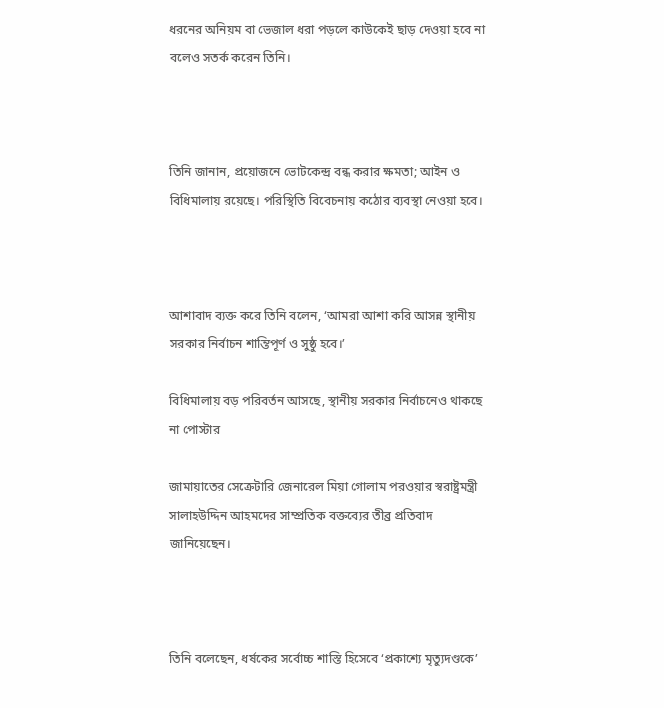ধরনের অনিয়ম বা ভেজাল ধরা পড়লে কাউকেই ছাড় দেওয়া হবে না বলেও সতর্ক করেন তিনি।



তিনি জানান, প্রয়োজনে ভোটকেন্দ্র বন্ধ করার ক্ষমতা; আইন ও বিধিমালায় রয়েছে। পরিস্থিতি বিবেচনায় কঠোর ব্যবস্থা নেওয়া হবে।



আশাবাদ ব্যক্ত করে তিনি বলেন, ‘আমরা আশা করি আসন্ন স্থানীয় সরকার নির্বাচন শান্তিপূর্ণ ও সুষ্ঠু হবে।’

বিধিমালায় বড় পরিবর্তন আসছে, স্থানীয় সরকার নির্বাচনেও থাকছে না পোস্টার

জামায়াতের সেক্রেটারি জেনারেল মিয়া গোলাম পরওয়ার স্বরাষ্ট্রমন্ত্রী সালাহউদ্দিন আহমদের সাম্প্রতিক বক্তব্যের তীব্র প্রতিবাদ জানিয়েছেন।



তিনি বলেছেন, ধর্ষকের সর্বোচ্চ শাস্তি হিসেবে ‘প্রকাশ্যে মৃত্যুদণ্ডকে’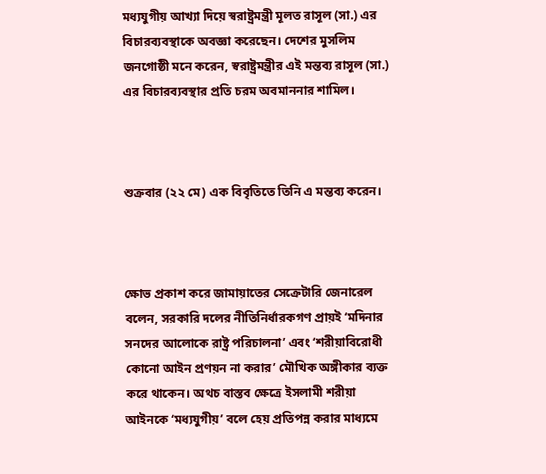মধ্যযুগীয় আখ্যা দিয়ে স্বরাষ্ট্রমন্ত্রী মূলত রাসূল (সা.) এর বিচারব্যবস্থাকে অবজ্ঞা করেছেন। দেশের মুসলিম জনগোষ্ঠী মনে করেন, স্বরাষ্ট্রমন্ত্রীর এই মন্তব্য রাসূল (সা.) এর বিচারব্যবস্থার প্রতি চরম অবমাননার শামিল।



শুক্রবার (২২ মে) এক বিবৃতিতে তিনি এ মন্তব্য করেন।



ক্ষোভ প্রকাশ করে জামায়াতের সেক্রেটারি জেনারেল বলেন, সরকারি দলের নীতিনির্ধারকগণ প্রায়ই ‘মদিনার সনদের আলোকে রাষ্ট্র পরিচালনা’ এবং ‘শরীয়াবিরোধী কোনো আইন প্রণয়ন না করার’ মৌখিক অঙ্গীকার ব্যক্ত করে থাকেন। অথচ বাস্তব ক্ষেত্রে ইসলামী শরীয়া আইনকে ‘মধ্যযুগীয়’ বলে হেয় প্রতিপন্ন করার মাধ্যমে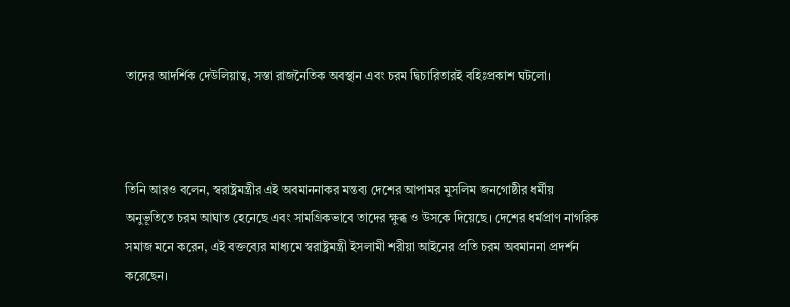তাদের আদর্শিক দেউলিয়াত্ব, সস্তা রাজনৈতিক অবস্থান এবং চরম দ্বিচারিতারই বহিঃপ্রকাশ ঘটলো।



তিনি আরও বলেন, স্বরাষ্ট্রমন্ত্রীর এই অবমাননাকর মন্তব্য দেশের আপামর মুসলিম জনগোষ্ঠীর ধর্মীয় অনুভূতিতে চরম আঘাত হেনেছে এবং সামগ্রিকভাবে তাদের ক্ষুব্ধ ও উসকে দিয়েছে। দেশের ধর্মপ্রাণ নাগরিক সমাজ মনে করেন, এই বক্তব্যের মাধ্যমে স্বরাষ্ট্রমন্ত্রী ইসলামী শরীয়া আইনের প্রতি চরম অবমাননা প্রদর্শন করেছেন।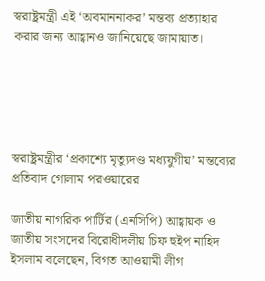স্বরাষ্ট্রমন্ত্রী এই ‘অবমাননাকর’ মন্তব্য প্রত্যাহার করার জন্য আহ্বানও জানিয়েছে জামায়াত।





স্বরাষ্ট্রমন্ত্রীর ‘প্রকাশ্যে মৃত্যুদণ্ড মধ্যযুগীয়’ মন্তব্যের প্রতিবাদ গোলাম পরওয়ারের

জাতীয় নাগরিক পার্টির (এনসিপি) আহ্বায়ক ও জাতীয় সংসদের বিরোধীদলীয় চিফ হুইপ নাহিদ ইসলাম বলেছেন, বিগত আওয়ামী লীগ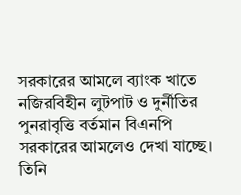সরকারের আমলে ব্যাংক খাতে নজিরবিহীন লুটপাট ও দুর্নীতির পুনরাবৃত্তি বর্তমান বিএনপি সরকারের আমলেও দেখা যাচ্ছে। তিনি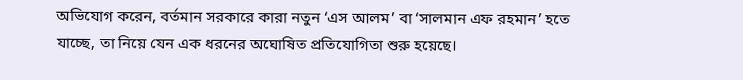অভিযোগ করেন, বর্তমান সরকারে কারা নতুন ‘এস আলম’ বা ‘সালমান এফ রহমান’ হতে যাচ্ছে, তা নিয়ে যেন এক ধরনের অঘোষিত প্রতিযোগিতা শুরু হয়েছে।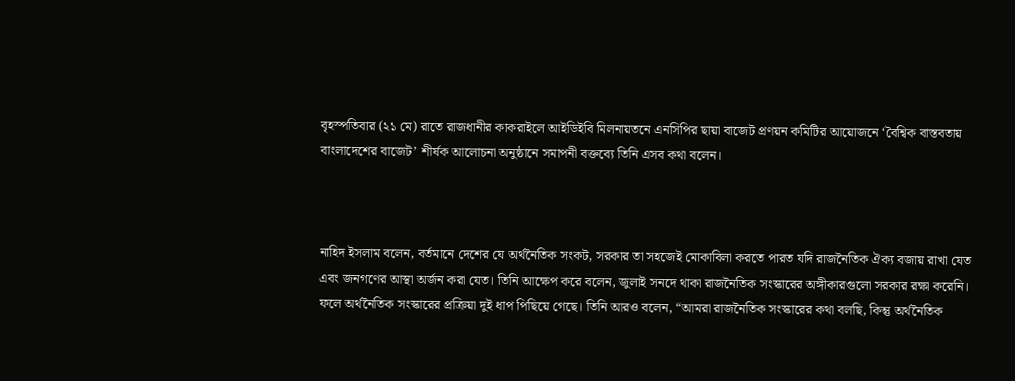বৃহস্পতিবার (২১ মে) রাতে রাজধানীর কাকরাইলে আইডিইবি মিলনায়তনে এনসিপির ছায়া বাজেট প্রণয়ন কমিটির আয়োজনে ‘বৈশ্বিক বাস্তবতায় বাংলাদেশের বাজেট’ শীর্ষক আলোচনা অনুষ্ঠানে সমাপনী বক্তব্যে তিনি এসব কথা বলেন।



নাহিদ ইসলাম বলেন, বর্তমানে দেশের যে অর্থনৈতিক সংকট, সরকার তা সহজেই মোকাবিলা করতে পারত যদি রাজনৈতিক ঐক্য বজায় রাখা যেত এবং জনগণের আস্থা অর্জন করা যেত। তিনি আক্ষেপ করে বলেন, জুলাই সনদে থাকা রাজনৈতিক সংস্কারের অঙ্গীকারগুলো সরকার রক্ষা করেনি। ফলে অর্থনৈতিক সংস্কারের প্রক্রিয়া দুই ধাপ পিছিয়ে গেছে। তিনি আরও বলেন, “আমরা রাজনৈতিক সংস্কারের কথা বলছি, কিন্তু অর্থনৈতিক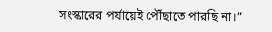সংস্কারের পর্যায়েই পৌঁছাতে পারছি না।”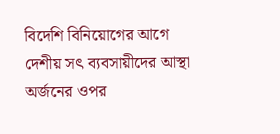বিদেশি বিনিয়োগের আগে দেশীয় সৎ ব্যবসায়ীদের আস্থা অর্জনের ওপর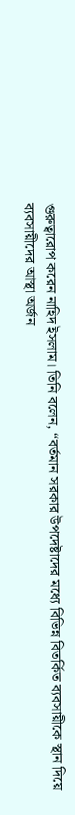গুরুত্বারোপ করেন নাহিদ ইসলাম। তিনি বলেন, “বর্তমান সরকার উপদেষ্টাদের মধ্যে বিভিন্ন বিতর্কিত ব্যবসায়ীকে স্থান দিয়ে ব্যবসায়ীদের আস্থা অর্জন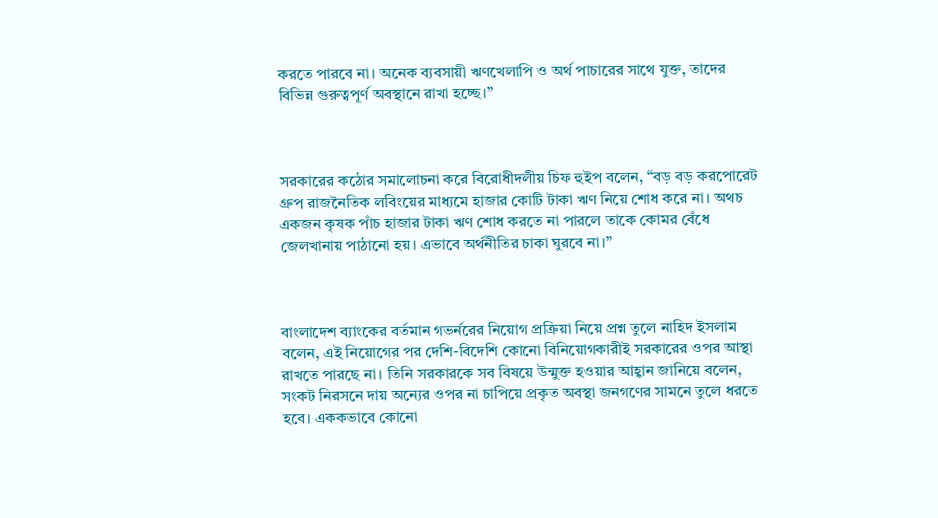করতে পারবে না। অনেক ব্যবসায়ী ঋণখেলাপি ও অর্থ পাচারের সাথে যুক্ত, তাদের বিভিন্ন গুরুত্বপূর্ণ অবস্থানে রাখা হচ্ছে।”



সরকারের কঠোর সমালোচনা করে বিরোধীদলীয় চিফ হুইপ বলেন, “বড় বড় করপোরেট গ্রুপ রাজনৈতিক লবিংয়ের মাধ্যমে হাজার কোটি টাকা ঋণ নিয়ে শোধ করে না। অথচ একজন কৃষক পাঁচ হাজার টাকা ঋণ শোধ করতে না পারলে তাকে কোমর বেঁধে জেলখানায় পাঠানো হয়। এভাবে অর্থনীতির চাকা ঘুরবে না।”



বাংলাদেশ ব্যাংকের বর্তমান গভর্নরের নিয়োগ প্রক্রিয়া নিয়ে প্রশ্ন তুলে নাহিদ ইসলাম বলেন, এই নিয়োগের পর দেশি-বিদেশি কোনো বিনিয়োগকারীই সরকারের ওপর আস্থা রাখতে পারছে না। তিনি সরকারকে সব বিষয়ে উন্মুক্ত হওয়ার আহ্বান জানিয়ে বলেন, সংকট নিরসনে দায় অন্যের ওপর না চাপিয়ে প্রকৃত অবস্থা জনগণের সামনে তুলে ধরতে হবে। এককভাবে কোনো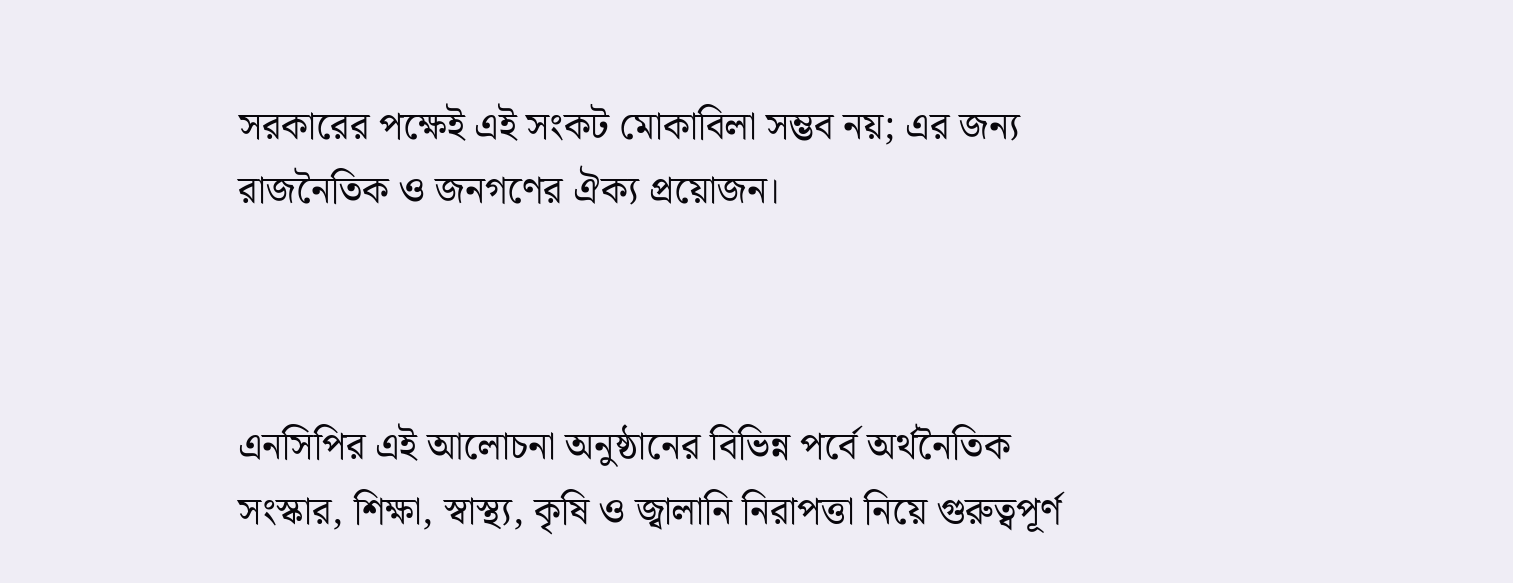সরকারের পক্ষেই এই সংকট মোকাবিলা সম্ভব নয়; এর জন্য রাজনৈতিক ও জনগণের ঐক্য প্রয়োজন।



এনসিপির এই আলোচনা অনুষ্ঠানের বিভিন্ন পর্বে অর্থনৈতিক সংস্কার, শিক্ষা, স্বাস্থ্য, কৃষি ও জ্বালানি নিরাপত্তা নিয়ে গুরুত্বপূর্ণ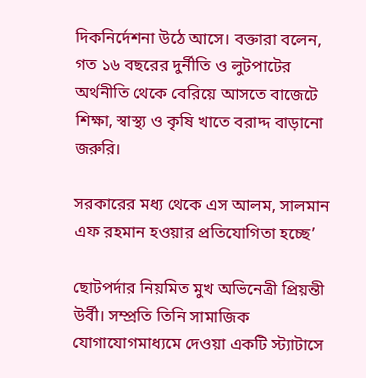দিকনির্দেশনা উঠে আসে। বক্তারা বলেন, গত ১৬ বছরের দুর্নীতি ও লুটপাটের অর্থনীতি থেকে বেরিয়ে আসতে বাজেটে শিক্ষা, স্বাস্থ্য ও কৃষি খাতে বরাদ্দ বাড়ানো জরুরি।

সরকারের মধ্য থেকে এস আলম, সালমান এফ রহমান হওয়ার প্রতিযোগিতা হচ্ছে’

ছোটপর্দার নিয়মিত মুখ অভিনেত্রী প্রিয়ন্তী উর্বী। সম্প্রতি তিনি সামাজিক যোগাযোগমাধ্যমে দেওয়া একটি স্ট্যাটাসে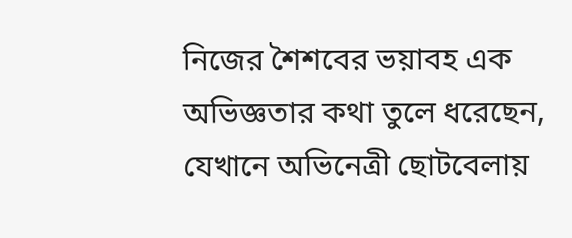নিজের শৈশবের ভয়াবহ এক অভিজ্ঞতার কথা তুলে ধরেছেন, যেখানে অভিনেত্রী ছোটবেলায়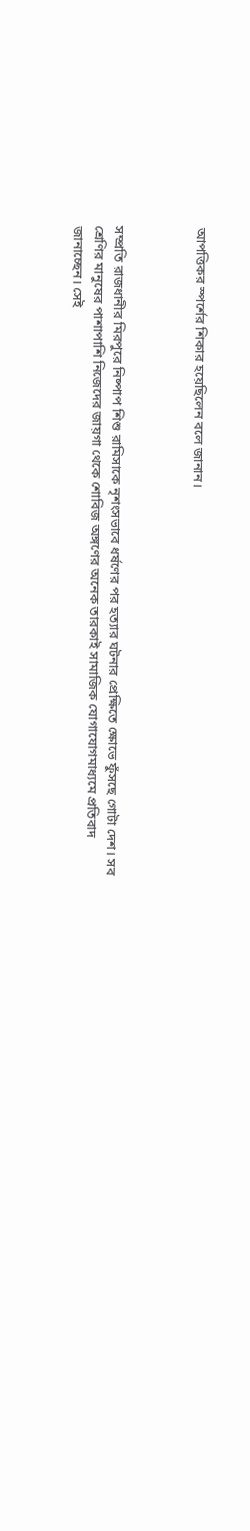আপত্তিকর স্পর্শের শিকার হয়েছিলেন বলে জানান।



সম্প্রতি রাজধানীর মিরপুরে নিষ্পাপ শিশু রামিসাকে নৃশংসভাবে ধর্ষণের পর হত্যার ঘটনার প্রেক্ষিতে ক্ষোভে ফুঁসছে গোটা দেশ। সব শ্রেণির মানুষের পাশাপাশি নিজেদের জায়গা থেকে শোবিজ অঙ্গণের অনেক তারকাই সামাজিক যোগাযোগমাধ্যমে প্রতিবাদ জানাচ্ছেন। সেই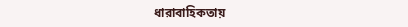ধারাবাহিকতায়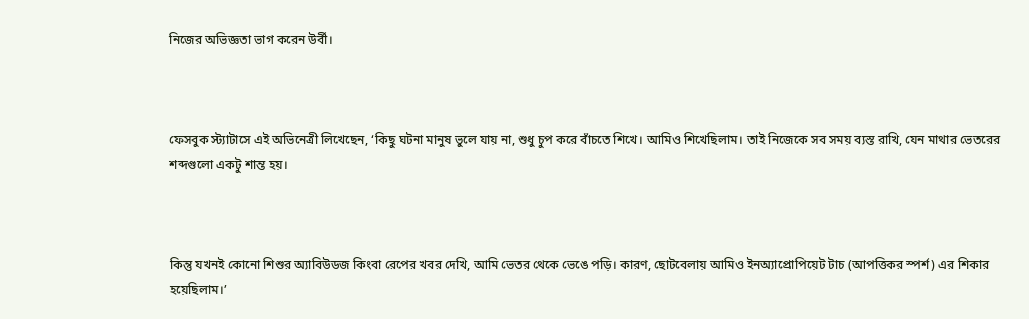নিজের অভিজ্ঞতা ভাগ করেন উর্বী।



ফেসবুক স্ট্যাটাসে এই অভিনেত্রী লিখেছেন, ‘কিছু ঘটনা মানুষ ভুলে যায় না, শুধু চুপ করে বাঁচতে শিখে। আমিও শিখেছিলাম। তাই নিজেকে সব সময় ব্যস্ত রাখি, যেন মাথার ভেতরের শব্দগুলো একটু শান্ত হয়।



কিন্তু যখনই কোনো শিশুর অ্যাবিউডজ কিংবা রেপের খবর দেখি, আমি ভেতর থেকে ভেঙে পড়ি। কারণ, ছোটবেলায় আমিও ইনঅ্যাপ্রোপিয়েট টাচ (আপত্তিকর স্পর্শ) এর শিকার হয়েছিলাম।’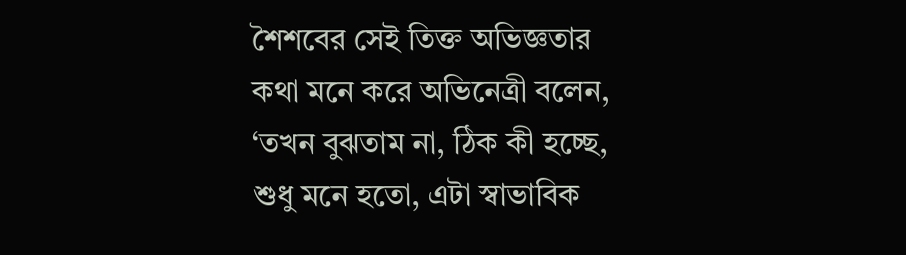শৈশবের সেই তিক্ত অভিজ্ঞতার কথা মনে করে অভিনেত্রী বলেন, ‘তখন বুঝতাম না, ঠিক কী হচ্ছে, শুধু মনে হতো, এটা স্বাভাবিক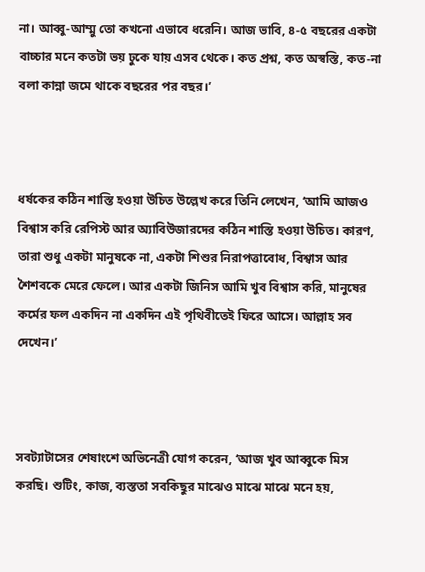না। আব্বু-আম্মু তো কখনো এভাবে ধরেনি। আজ ভাবি, ৪-৫ বছরের একটা বাচ্চার মনে কতটা ভয় ঢুকে যায় এসব থেকে। কত প্রশ্ন, কত অস্বস্তি, কত-না বলা কান্না জমে থাকে বছরের পর বছর।’



ধর্ষকের কঠিন শাস্তি হওয়া উচিত উল্লেখ করে তিনি লেখেন, ‘আমি আজও বিশ্বাস করি রেপিস্ট আর অ্যাবিউজারদের কঠিন শাস্তি হওয়া উচিত। কারণ, তারা শুধু একটা মানুষকে না, একটা শিশুর নিরাপত্তাবোধ, বিশ্বাস আর শৈশবকে মেরে ফেলে। আর একটা জিনিস আমি খুব বিশ্বাস করি, মানুষের কর্মের ফল একদিন না একদিন এই পৃথিবীতেই ফিরে আসে। আল্লাহ সব দেখেন।’



সবট্যাটাসের শেষাংশে অভিনেত্রী যোগ করেন, ‘আজ খুব আব্বুকে মিস করছি। শুটিং, কাজ, ব্যস্ততা সবকিছুর মাঝেও মাঝে মাঝে মনে হয়,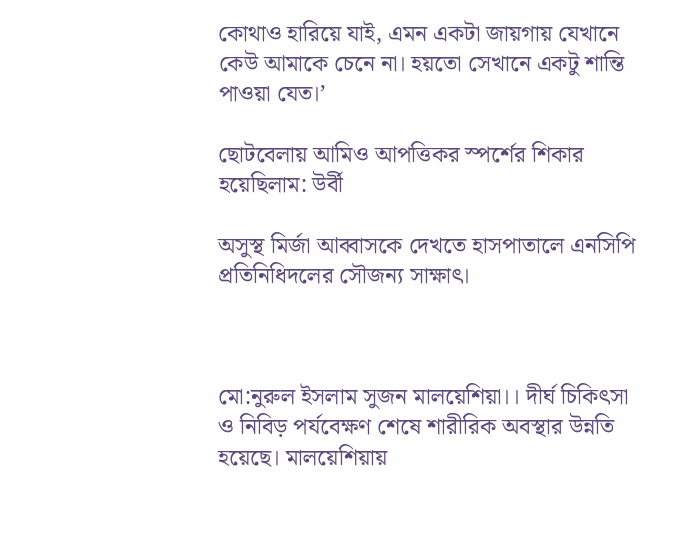কোথাও হারিয়ে যাই, এমন একটা জায়গায় যেখানে কেউ আমাকে চেনে না। হয়তো সেখানে একটু শান্তি পাওয়া যেত।’

ছোটবেলায় আমিও আপত্তিকর স্পর্শের শিকার হয়েছিলাম: উর্বী

অসুস্থ মির্জা আব্বাসকে দেখতে হাসপাতালে এনসিপি প্রতিনিধিদলের সৌজন্য সাক্ষাৎ।



মো:নুরুল ইসলাম সুজন মালয়েশিয়া।। দীর্ঘ চিকিৎসা ও নিবিড় পর্যবেক্ষণ শেষে শারীরিক অবস্থার উন্নতি হয়েছে। মালয়েশিয়ায়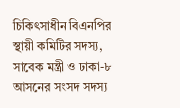চিকিৎসাধীন বিএনপির স্থায়ী কমিটির সদস্য, সাবেক মন্ত্রী ও ঢাকা-৮ আসনের সংসদ সদস্য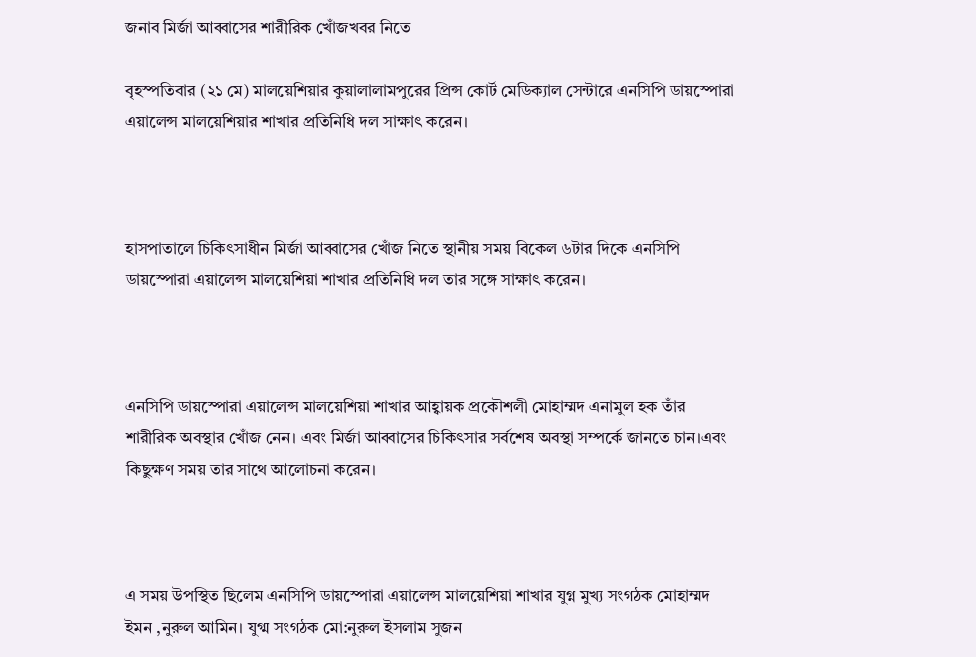জনাব মির্জা আব্বাসের শারীরিক খোঁজখবর নিতে

বৃহস্পতিবার (২১ মে) মালয়েশিয়ার কুয়ালালামপুরের প্রিন্স কোর্ট মেডিক্যাল সেন্টারে এনসিপি ডায়স্পোরা এয়ালেন্স মালয়েশিয়ার শাখার প্রতিনিধি দল সাক্ষাৎ করেন।



হাসপাতালে চিকিৎসাধীন মির্জা আব্বাসের খোঁজ নিতে স্থানীয় সময় বিকেল ৬টার দিকে এনসিপি ডায়স্পোরা এয়ালেন্স মালয়েশিয়া শাখার প্রতিনিধি দল তার সঙ্গে সাক্ষাৎ করেন।



এনসিপি ডায়স্পোরা এয়ালেন্স মালয়েশিয়া শাখার আহ্বায়ক প্রকৌশলী মোহাম্মদ এনামুল হক তাঁর শারীরিক অবস্থার খোঁজ নেন। এবং মির্জা আব্বাসের চিকিৎসার সর্বশেষ অবস্থা সম্পর্কে জানতে চান।এবং কিছুক্ষণ সময় তার সাথে আলোচনা করেন।



এ সময় উপস্থিত ছিলেম এনসিপি ডায়স্পোরা এয়ালেন্স মালয়েশিয়া শাখার যুগ্ন মুখ্য সংগঠক মোহাম্মদ ইমন ,নুরুল আমিন। যুগ্ম সংগঠক মো:নুরুল ইসলাম সুজন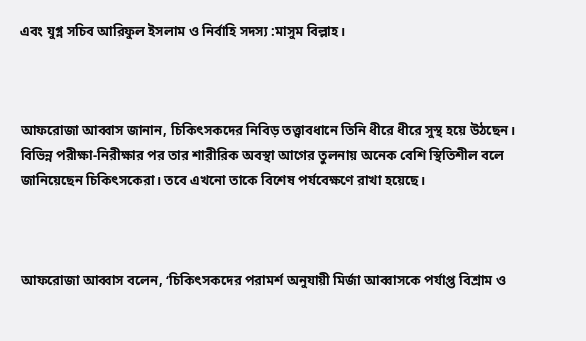এবং যুগ্ন সচিব আরিফুল ইসলাম ও নির্বাহি সদস্য :মাসুম বিল্লাহ।



আফরোজা আব্বাস জানান, চিকিৎসকদের নিবিড় তত্ত্বাবধানে তিনি ধীরে ধীরে সুস্থ হয়ে উঠছেন। বিভিন্ন পরীক্ষা-নিরীক্ষার পর তার শারীরিক অবস্থা আগের তুলনায় অনেক বেশি স্থিতিশীল বলে জানিয়েছেন চিকিৎসকেরা। তবে এখনো তাকে বিশেষ পর্যবেক্ষণে রাখা হয়েছে।



আফরোজা আব্বাস বলেন, ‘চিকিৎসকদের পরামর্শ অনুযায়ী মির্জা আব্বাসকে পর্যাপ্ত বিশ্রাম ও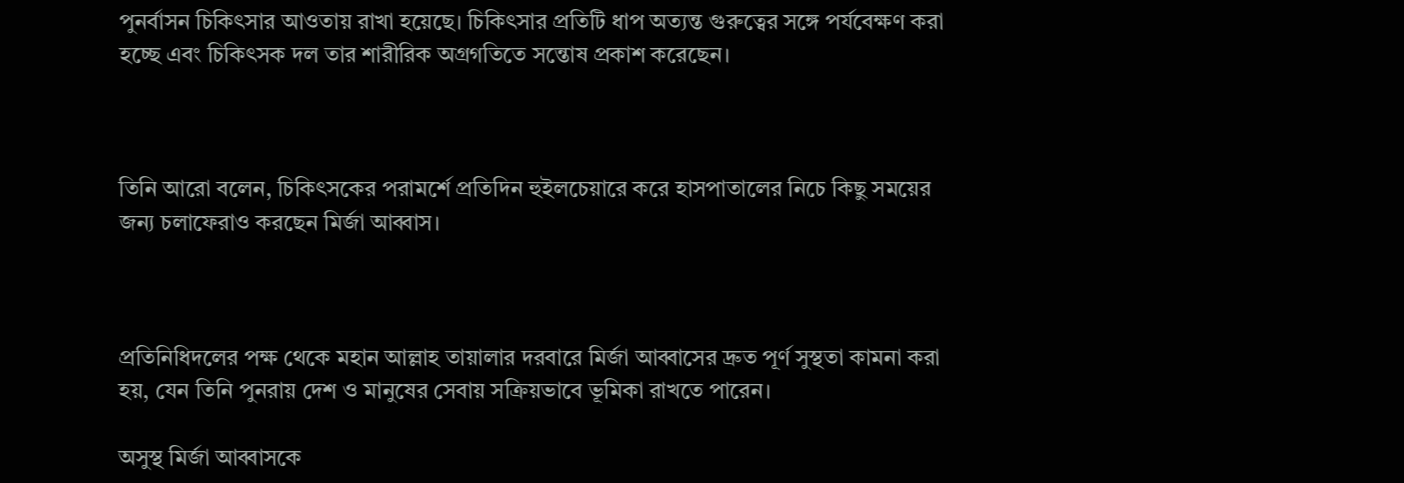পুনর্বাসন চিকিৎসার আওতায় রাখা হয়েছে। চিকিৎসার প্রতিটি ধাপ অত্যন্ত গুরুত্বের সঙ্গে পর্যবেক্ষণ করা হচ্ছে এবং চিকিৎসক দল তার শারীরিক অগ্রগতিতে সন্তোষ প্রকাশ করেছেন।



তিনি আরো বলেন, চিকিৎসকের পরামর্শে প্রতিদিন হুইলচেয়ারে করে হাসপাতালের নিচে কিছু সময়ের জন্য চলাফেরাও করছেন মির্জা আব্বাস।



প্রতিনিধিদলের পক্ষ থেকে মহান আল্লাহ তায়ালার দরবারে মির্জা আব্বাসের দ্রুত পূর্ণ সুস্থতা কামনা করা হয়, যেন তিনি পুনরায় দেশ ও মানুষের সেবায় সক্রিয়ভাবে ভূমিকা রাখতে পারেন।

অসুস্থ মির্জা আব্বাসকে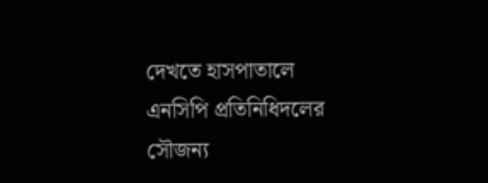দেখতে হাসপাতালে এনসিপি প্রতিনিধিদলের সৌজন্য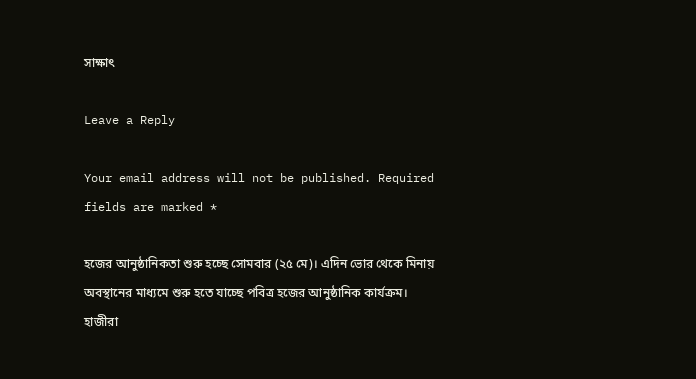সাক্ষাৎ

Leave a Reply

Your email address will not be published. Required fields are marked *

হজের আনুষ্ঠানিকতা শুরু হচ্ছে সোমবার (২৫ মে)। এদিন ভোর থেকে মিনায় অবস্থানের মাধ্যমে শুরু হতে যাচ্ছে পবিত্র হজের আনুষ্ঠানিক কার্যক্রম। হাজীরা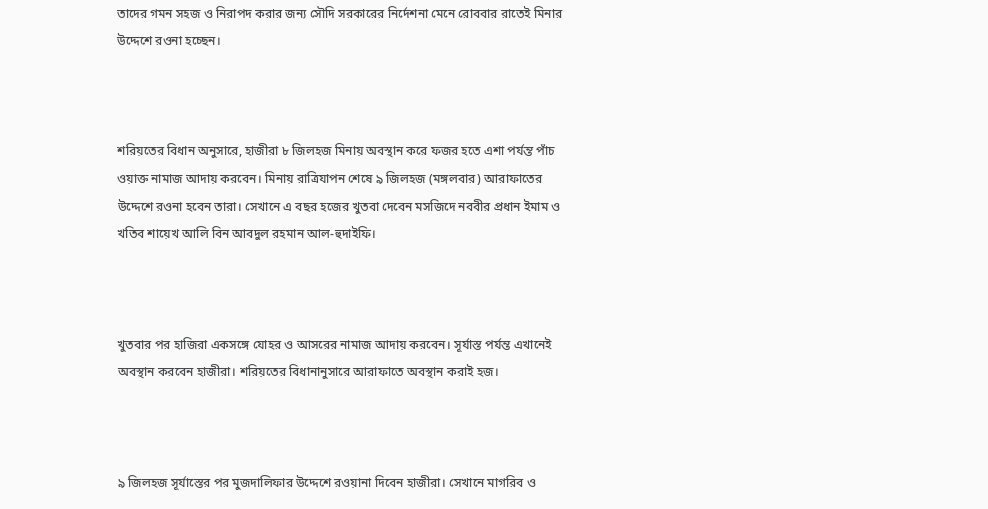তাদের গমন সহজ ও নিরাপদ করার জন্য সৌদি সরকারের নির্দেশনা মেনে রোববার রাতেই মিনার উদ্দেশে রওনা হচ্ছেন।



শরিয়তের বিধান অনুসারে, হাজীরা ৮ জিলহজ মিনায় অবস্থান করে ফজর হতে এশা পর্যন্ত পাঁচ ওয়াক্ত নামাজ আদায় করবেন। মিনায় রাত্রিযাপন শেষে ৯ জিলহজ (মঙ্গলবার) আরাফাতের উদ্দেশে রওনা হবেন তারা। সেখানে এ বছর হজের খুতবা দেবেন মসজিদে নববীর প্রধান ইমাম ও খতিব শায়েখ আলি বিন আবদুল রহমান আল-হুদাইফি।



খুতবার পর হাজিরা একসঙ্গে যোহর ও আসরের নামাজ আদায় করবেন। সূর্যাস্ত পর্যন্ত এখানেই অবস্থান করবেন হাজীরা। শরিয়তের বিধানানুসারে আরাফাতে অবস্থান করাই হজ।



৯ জিলহজ সূর্যাস্তের পর মুজদালিফার উদ্দেশে রওয়ানা দিবেন হাজীরা। সেখানে মাগরিব ও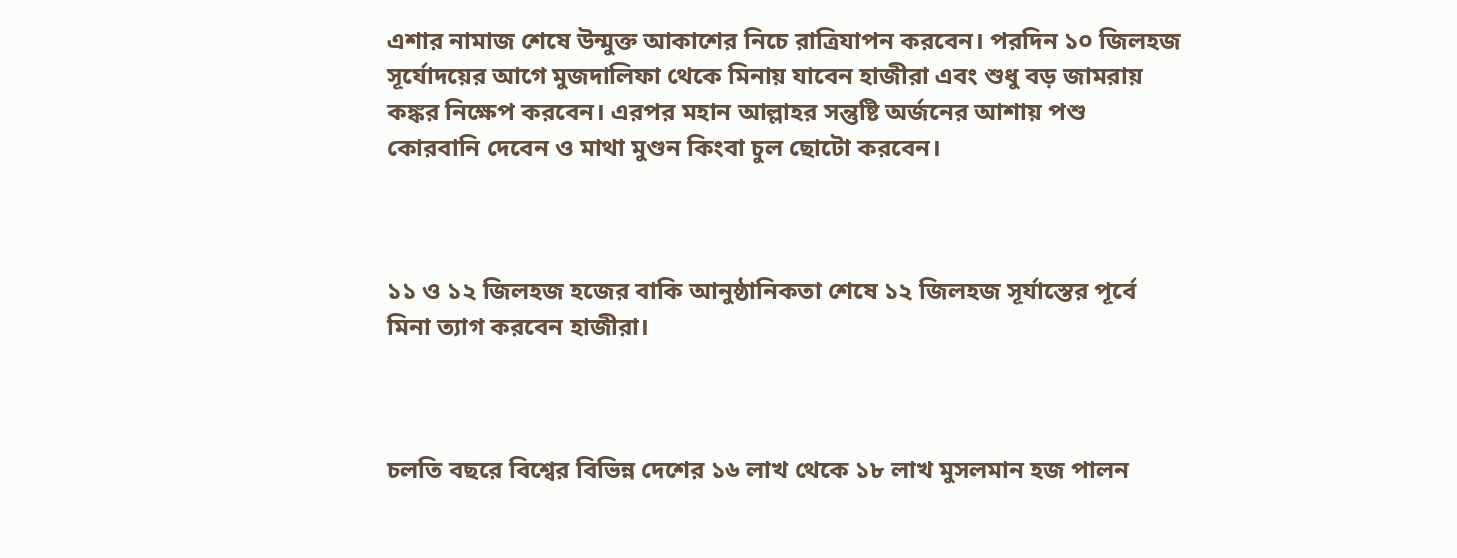এশার নামাজ শেষে উন্মুক্ত আকাশের নিচে রাত্রিযাপন করবেন। পরদিন ১০ জিলহজ সূর্যোদয়ের আগে মুজদালিফা থেকে মিনায় যাবেন হাজীরা এবং শুধু বড় জামরায় কঙ্কর নিক্ষেপ করবেন। এরপর মহান আল্লাহর সন্তুষ্টি অর্জনের আশায় পশু কোরবানি দেবেন ও মাথা মুণ্ডন কিংবা চুল ছোটো করবেন।



১১ ও ১২ জিলহজ হজের বাকি আনুষ্ঠানিকতা শেষে ১২ জিলহজ সূর্যাস্তের পূর্বে মিনা ত্যাগ করবেন হাজীরা।



চলতি বছরে বিশ্বের বিভিন্ন দেশের ১৬ লাখ থেকে ১৮ লাখ মুসলমান হজ পালন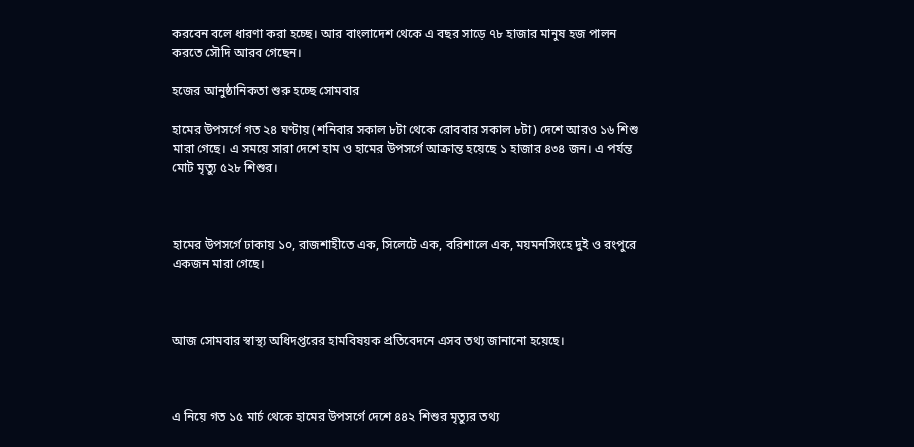করবেন বলে ধারণা করা হচ্ছে। আর বাংলাদেশ থেকে এ বছর সাড়ে ৭৮ হাজার মানুষ হজ পালন করতে সৌদি আরব গেছেন।

হজের আনুষ্ঠানিকতা শুরু হচ্ছে সোমবার

হামের উপসর্গে গত ২৪ ঘণ্টায় (শনিবার সকাল ৮টা থেকে রোববার সকাল ৮টা) দেশে আরও ১৬ শিশু মারা গেছে। এ সময়ে সারা দেশে হাম ও হামের উপসর্গে আক্রান্ত হয়েছে ১ হাজার ৪৩৪ জন। এ পর্যন্ত মোট মৃত্যু ৫২৮ শিশুর।



হামের উপসর্গে ঢাকায় ১০, রাজশাহীতে এক, সিলেটে এক, বরিশালে এক, ময়মনসিংহে দুই ও রংপুরে একজন মারা গেছে।



আজ সোমবার স্বাস্থ্য অধিদপ্তরের হামবিষয়ক প্রতিবেদনে এসব তথ্য জানানো হয়েছে।



এ নিয়ে গত ১৫ মার্চ থেকে হামের উপসর্গে দেশে ৪৪২ শিশুর মৃত্যুর তথ্য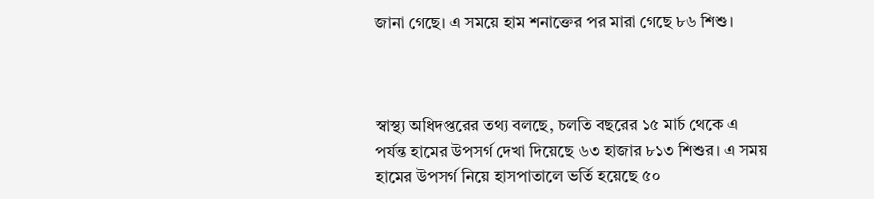জানা গেছে। এ সময়ে হাম শনাক্তের পর মারা গেছে ৮৬ শিশু।



স্বাস্থ্য অধিদপ্তরের তথ্য বলছে, চলতি বছরের ১৫ মার্চ থেকে এ পর্যন্ত হামের উপসর্গ দেখা দিয়েছে ৬৩ হাজার ৮১৩ শিশুর। এ সময় হামের উপসর্গ নিয়ে হাসপাতালে ভর্তি হয়েছে ৫০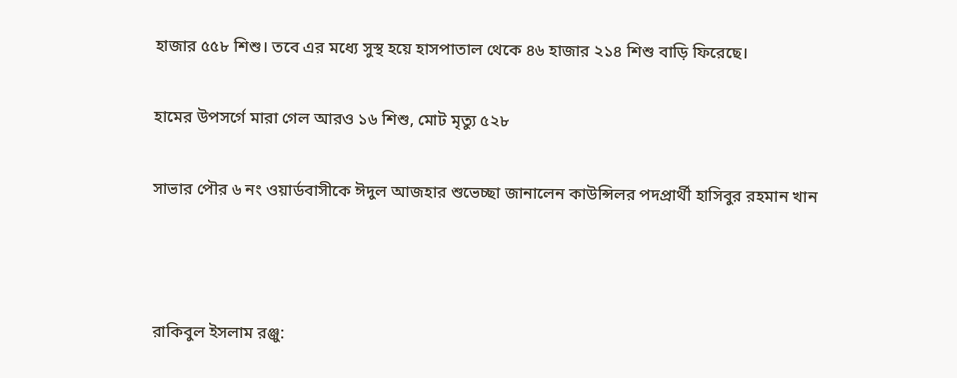হাজার ৫৫৮ শিশু। তবে এর মধ্যে সুস্থ হয়ে হাসপাতাল থেকে ৪৬ হাজার ২১৪ শিশু বাড়ি ফিরেছে।

হামের উপসর্গে মারা গেল আরও ১৬ শিশু, মোট মৃত্যু ৫২৮

সাভার পৌর ৬ নং ওয়ার্ডবাসীকে ঈদুল আজহার শুভেচ্ছা জানালেন কাউন্সিলর পদপ্রার্থী হাসিবুর রহমান খান



রাকিবুল ইসলাম রঞ্জু: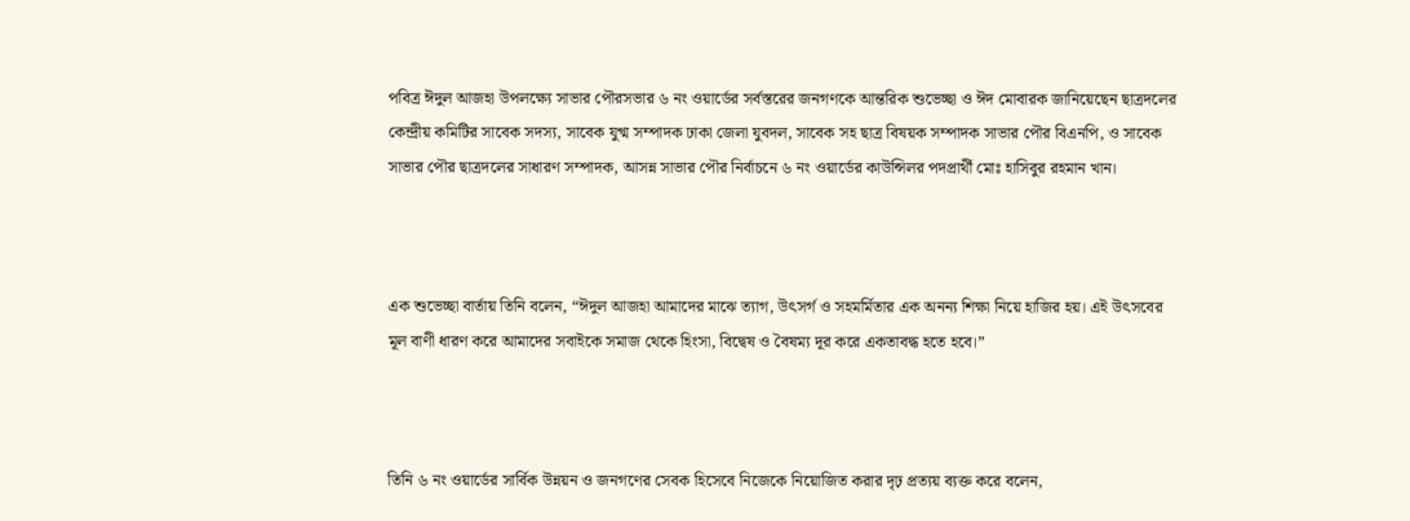পবিত্র ঈদুল আজহা উপলক্ষ্যে সাভার পৌরসভার ৬ নং ওয়ার্ডের সর্বস্তরের জনগণকে আন্তরিক শুভেচ্ছা ও ঈদ মোবারক জানিয়েছেন ছাত্রদলের কেন্দ্রীয় কমিটির সাবেক সদস্য, সাবেক যুগ্ম সম্পাদক ঢাকা জেলা যুবদল, সাবেক সহ ছাত্র বিষয়ক সম্পাদক সাভার পৌর বিএনপি, ও সাবেক সাভার পৌর ছাত্রদলের সাধারণ সম্পাদক, আসন্ন সাভার পৌর নির্বাচনে ৬ নং ওয়ার্ডের কাউন্সিলর পদপ্রার্থী মোঃ হাসিবুর রহমান খান।



এক শুভেচ্ছা বার্তায় তিনি বলেন, “ঈদুল আজহা আমাদের মাঝে ত্যাগ, উৎসর্গ ও সহমর্মিতার এক অনন্য শিক্ষা নিয়ে হাজির হয়। এই উৎসবের মূল বাণী ধারণ করে আমাদের সবাইকে সমাজ থেকে হিংসা, বিদ্বেষ ও বৈষম্য দূর করে একতাবদ্ধ হতে হবে।”



তিনি ৬ নং ওয়ার্ডের সার্বিক উন্নয়ন ও জনগণের সেবক হিসেবে নিজেকে নিয়োজিত করার দৃঢ় প্রত্যয় ব্যক্ত করে বলেন,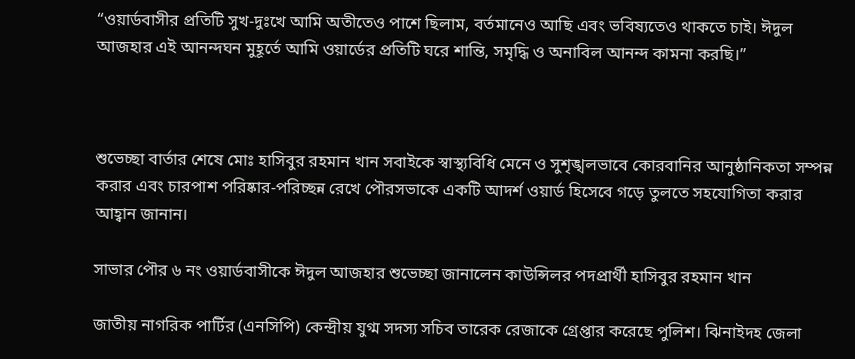“ওয়ার্ডবাসীর প্রতিটি সুখ-দুঃখে আমি অতীতেও পাশে ছিলাম, বর্তমানেও আছি এবং ভবিষ্যতেও থাকতে চাই। ঈদুল আজহার এই আনন্দঘন মুহূর্তে আমি ওয়ার্ডের প্রতিটি ঘরে শান্তি, সমৃদ্ধি ও অনাবিল আনন্দ কামনা করছি।”



শুভেচ্ছা বার্তার শেষে মোঃ হাসিবুর রহমান খান সবাইকে স্বাস্থ্যবিধি মেনে ও সুশৃঙ্খলভাবে কোরবানির আনুষ্ঠানিকতা সম্পন্ন করার এবং চারপাশ পরিষ্কার-পরিচ্ছন্ন রেখে পৌরসভাকে একটি আদর্শ ওয়ার্ড হিসেবে গড়ে তুলতে সহযোগিতা করার আহ্বান জানান।

সাভার পৌর ৬ নং ওয়ার্ডবাসীকে ঈদুল আজহার শুভেচ্ছা জানালেন কাউন্সিলর পদপ্রার্থী হাসিবুর রহমান খান

জাতীয় নাগরিক পার্টির (এনসিপি) কেন্দ্রীয় যুগ্ম সদস্য সচিব তারেক রেজাকে গ্রেপ্তার করেছে পুলিশ। ঝিনাইদহ জেলা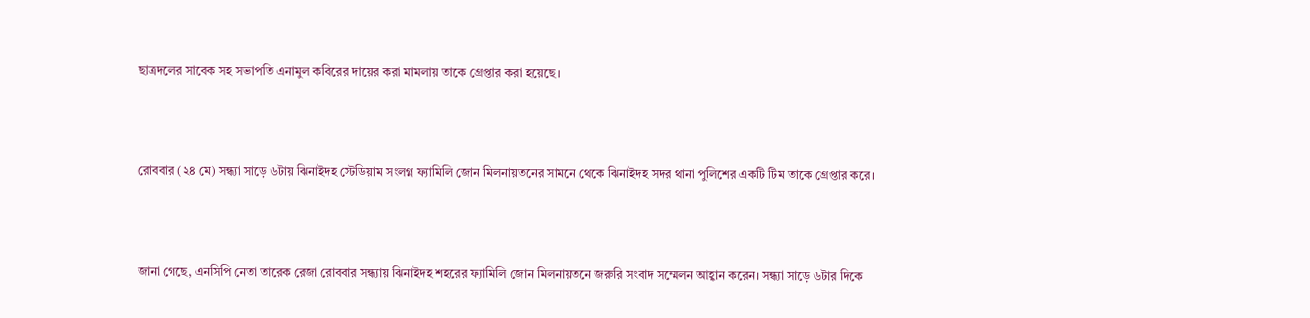ছাত্রদলের সাবেক সহ সভাপতি এনামুল কবিরের দায়ের করা মামলায় তাকে গ্রেপ্তার করা হয়েছে।



রোববার (২৪ মে) সন্ধ্যা সাড়ে ৬টায় ঝিনাইদহ স্টেডিয়াম সংলগ্ন ফ্যামিলি জোন মিলনায়তনের সামনে থেকে ঝিনাইদহ সদর থানা পুলিশের একটি টিম তাকে গ্রেপ্তার করে।



জানা গেছে, এনসিপি নেতা তারেক রেজা রোববার সন্ধ্যায় ঝিনাইদহ শহরের ফ্যামিলি জোন মিলনায়তনে জরুরি সংবাদ সম্মেলন আহ্বান করেন। সন্ধ্যা সাড়ে ৬টার দিকে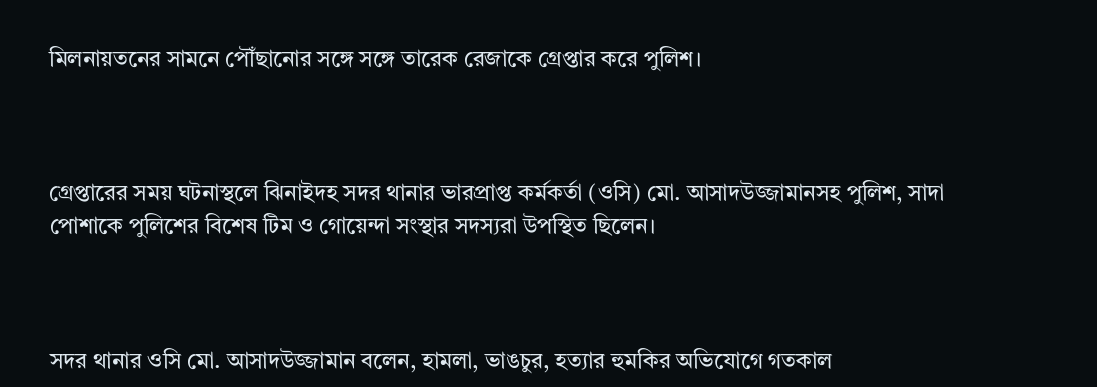মিলনায়তনের সামনে পৌঁছানোর সঙ্গে সঙ্গে তারেক রেজাকে গ্রেপ্তার করে পুলিশ।



গ্রেপ্তারের সময় ঘটনাস্থলে ঝিনাইদহ সদর থানার ভারপ্রাপ্ত কর্মকর্তা (ওসি) মো. আসাদউজ্জামানসহ পুলিশ, সাদা পোশাকে পুলিশের বিশেষ টিম ও গোয়েন্দা সংস্থার সদস্যরা উপস্থিত ছিলেন।



সদর থানার ওসি মো. আসাদউজ্জামান বলেন, হামলা, ভাঙচুর, হত্যার হুমকির অভিযোগে গতকাল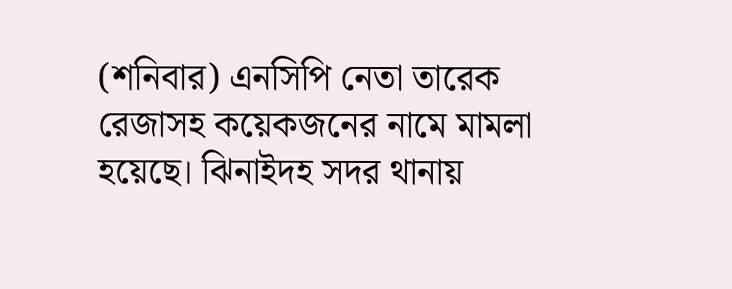(শনিবার) এনসিপি নেতা তারেক রেজাসহ কয়েকজনের নামে মামলা হয়েছে। ঝিনাইদহ সদর থানায়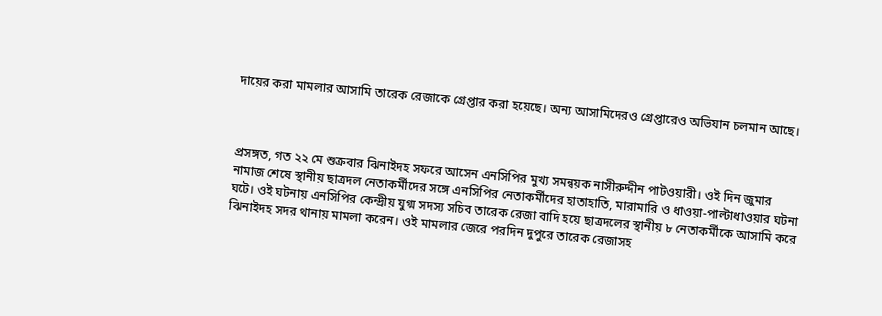দায়ের করা মামলার আসামি তারেক রেজাকে গ্রেপ্তার করা হয়েছে। অন্য আসামিদেরও গ্রেপ্তারেও অভিযান চলমান আছে।



প্রসঙ্গত, গত ২২ মে শুক্রবার ঝিনাইদহ সফরে আসেন এনসিপির মুখ্য সমন্বয়ক নাসীরুদ্দীন পাটওয়ারী। ওই দিন জুমার নামাজ শেষে স্থানীয় ছাত্রদল নেতাকর্মীদের সঙ্গে এনসিপির নেতাকর্মীদের হাতাহাতি, মারামারি ও ধাওয়া-পাল্টাধাওয়ার ঘটনা ঘটে। ওই ঘটনায় এনসিপির কেন্দ্রীয় যুগ্ম সদস্য সচিব তারেক রেজা বাদি হয়ে ছাত্রদলের স্থানীয় ৮ নেতাকর্মীকে আসামি করে ঝিনাইদহ সদর থানায় মামলা করেন। ওই মামলার জেরে পরদিন দুপুরে তারেক রেজাসহ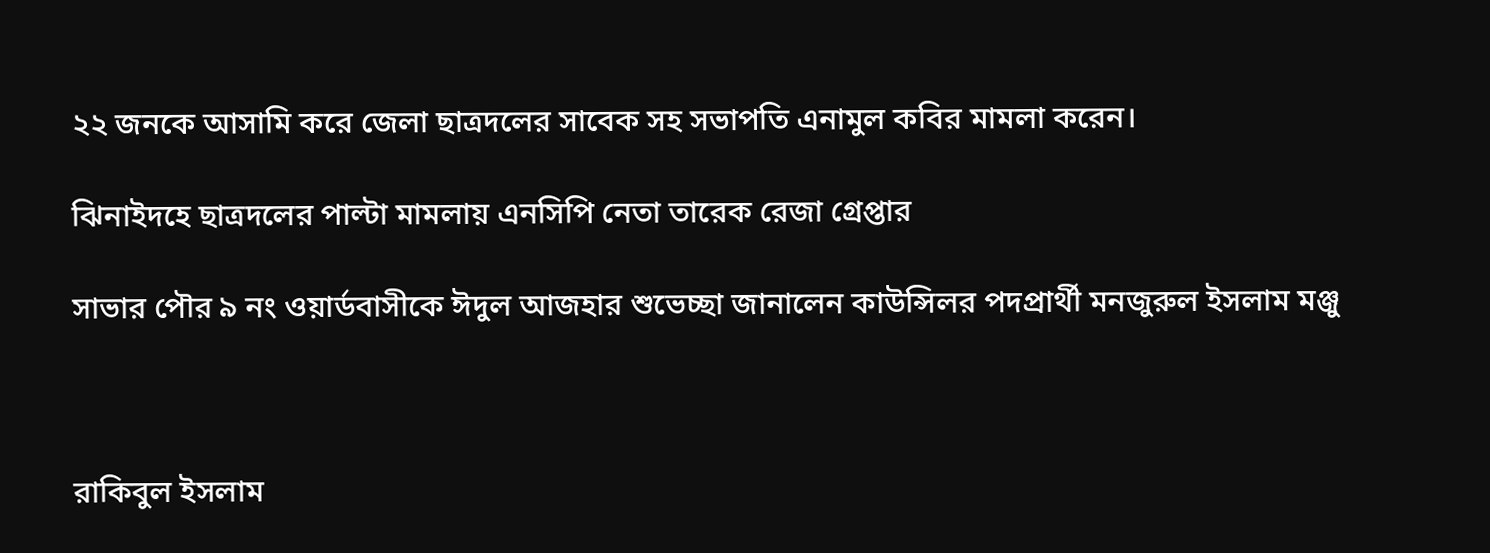২২ জনকে আসামি করে জেলা ছাত্রদলের সাবেক সহ সভাপতি এনামুল কবির মামলা করেন।

ঝিনাইদহে ছাত্রদলের পাল্টা মামলায় এনসিপি নেতা তারেক রেজা গ্রেপ্তার

সাভার পৌর ৯ নং ওয়ার্ডবাসীকে ঈদুল আজহার শুভেচ্ছা জানালেন কাউন্সিলর পদপ্রার্থী মনজুরুল ইসলাম মঞ্জু



রাকিবুল ইসলাম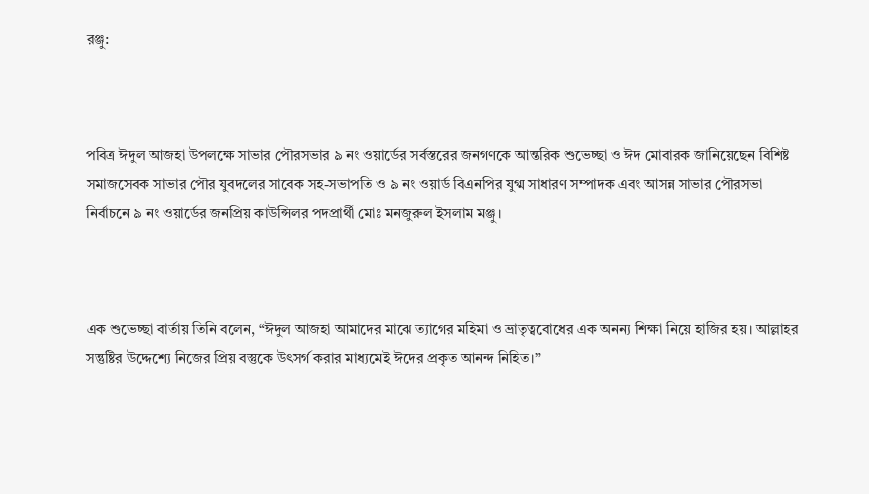রঞ্জু:



পবিত্র ঈদুল আজহা উপলক্ষে সাভার পৌরসভার ৯ নং ওয়ার্ডের সর্বস্তরের জনগণকে আন্তরিক শুভেচ্ছা ও ঈদ মোবারক জানিয়েছেন বিশিষ্ট সমাজসেবক সাভার পৌর যুবদলের সাবেক সহ-সভাপতি ও ৯ নং ওয়ার্ড বিএনপির যুগ্ম সাধারণ সম্পাদক এবং আসন্ন সাভার পৌরসভা নির্বাচনে ৯ নং ওয়ার্ডের জনপ্রিয় কাউন্সিলর পদপ্রার্থী মোঃ মনজুরুল ইসলাম মঞ্জু।



এক শুভেচ্ছা বার্তায় তিনি বলেন, “ঈদুল আজহা আমাদের মাঝে ত্যাগের মহিমা ও ভ্রাতৃত্ববোধের এক অনন্য শিক্ষা নিয়ে হাজির হয়। আল্লাহর সন্তুষ্টির উদ্দেশ্যে নিজের প্রিয় বস্তুকে উৎসর্গ করার মাধ্যমেই ঈদের প্রকৃত আনন্দ নিহিত।”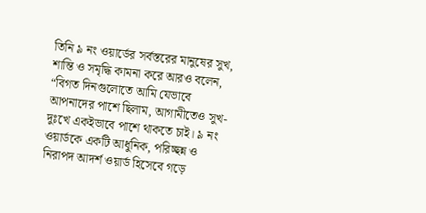তিনি ৯ নং ওয়ার্ডের সর্বস্তরের মানুষের সুখ, শান্তি ও সমৃদ্ধি কামনা করে আরও বলেন, “বিগত দিনগুলোতে আমি যেভাবে আপনাদের পাশে ছিলাম, আগামীতেও সুখ-দুঃখে একইভাবে পাশে থাকতে চাই। ৯ নং ওয়ার্ডকে একটি আধুনিক, পরিচ্ছন্ন ও নিরাপদ আদর্শ ওয়ার্ড হিসেবে গড়ে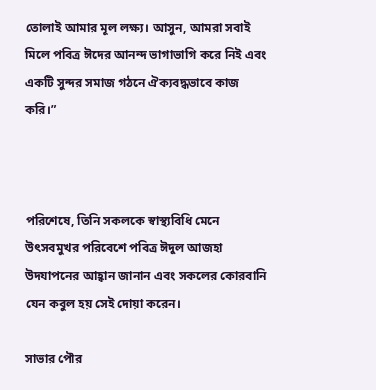তোলাই আমার মূল লক্ষ্য। আসুন, আমরা সবাই মিলে পবিত্র ঈদের আনন্দ ভাগাভাগি করে নিই এবং একটি সুন্দর সমাজ গঠনে ঐক্যবদ্ধভাবে কাজ করি।”



পরিশেষে, তিনি সকলকে স্বাস্থ্যবিধি মেনে উৎসবমুখর পরিবেশে পবিত্র ঈদুল আজহা উদযাপনের আহ্বান জানান এবং সকলের কোরবানি যেন কবুল হয় সেই দোয়া করেন।

সাভার পৌর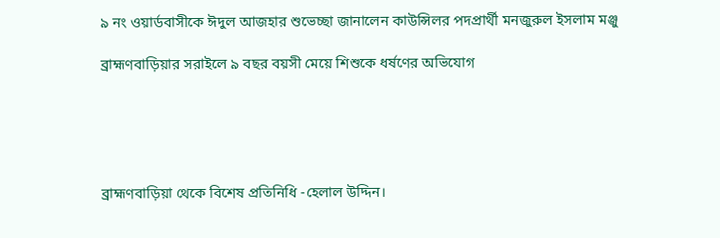৯ নং ওয়ার্ডবাসীকে ঈদুল আজহার শুভেচ্ছা জানালেন কাউন্সিলর পদপ্রার্থী মনজুরুল ইসলাম মঞ্জু

ব্রাহ্মণবাড়িয়ার সরাইলে ৯ বছর বয়সী মেয়ে শিশুকে ধর্ষণের অভিযোগ





ব্রাহ্মণবাড়িয়া থেকে বিশেষ প্রতিনিধি -হেলাল উদ্দিন।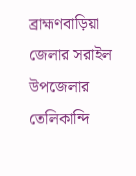ব্রাহ্মণবাড়িয়া জেলার সরাইল উপজেলার তেলিকান্দি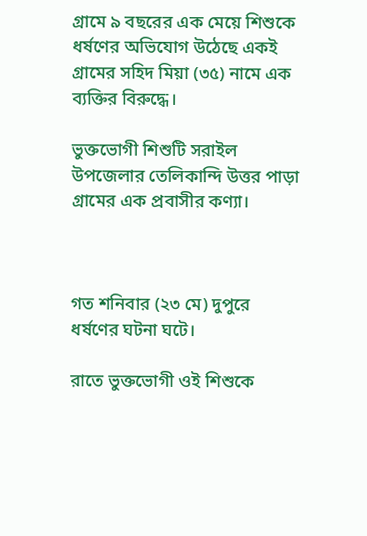গ্রামে ৯ বছরের এক মেয়ে শিশুকে ধর্ষণের অভিযোগ উঠেছে একই গ্রামের সহিদ মিয়া (৩৫) নামে এক ব্যক্তির বিরুদ্ধে।

ভুক্তভোগী শিশুটি সরাইল উপজেলার তেলিকান্দি উত্তর পাড়া গ্রামের এক প্রবাসীর কণ্যা।



গত শনিবার (২৩ মে) দুপুরে ধর্ষণের ঘটনা ঘটে।

রাতে ভুক্তভোগী ওই শিশুকে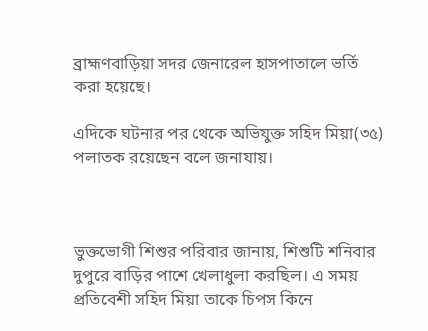ব্রাহ্মণবাড়িয়া সদর জেনারেল হাসপাতালে ভর্তি করা হয়েছে।

এদিকে ঘটনার পর থেকে অভিযুক্ত সহিদ মিয়া(৩৫) পলাতক রয়েছেন বলে জনাযায়।



ভুক্তভোগী শিশুর পরিবার জানায়, শিশুটি শনিবার দুপুরে বাড়ির পাশে খেলাধুলা করছিল। এ সময় প্রতিবেশী সহিদ মিয়া তাকে চিপস কিনে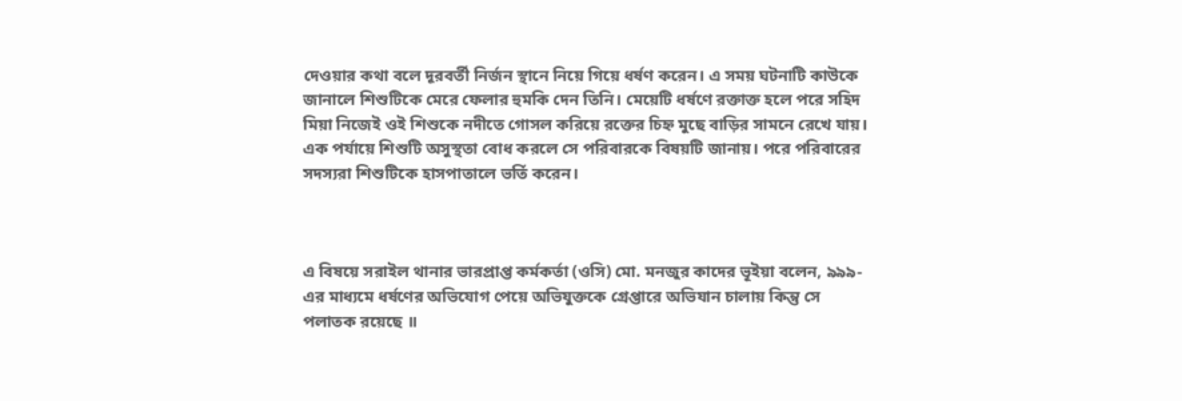দেওয়ার কথা বলে দূরবর্তী নির্জন স্থানে নিয়ে গিয়ে ধর্ষণ করেন। এ সময় ঘটনাটি কাউকে জানালে শিশুটিকে মেরে ফেলার হুমকি দেন তিনি। মেয়েটি ধর্ষণে রক্তাক্ত হলে পরে সহিদ মিয়া নিজেই ওই শিশুকে নদীতে গোসল করিয়ে রক্তের চিহ্ন মুছে বাড়ির সামনে রেখে যায়। এক পর্যায়ে শিশুটি অসুস্থতা বোধ করলে সে পরিবারকে বিষয়টি জানায়। পরে পরিবারের সদস্যরা শিশুটিকে হাসপাতালে ভর্তি করেন।



এ বিষয়ে সরাইল থানার ভারপ্রাপ্ত কর্মকর্তা (ওসি) মো. মনজুর কাদের ভূইয়া বলেন, ৯৯৯-এর মাধ্যমে ধর্ষণের অভিযোগ পেয়ে অভিযুক্তকে গ্রেপ্তারে অভিযান চালায় কিন্তু সে পলাতক রয়েছে ॥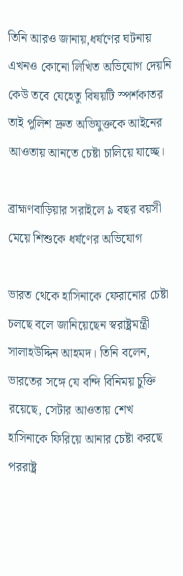তিনি আরও জানায়,ধর্ষণের ঘটনায় এখনও কোনো লিখিত অভিযোগ দেয়নি কেউ তবে যেহেতু বিষয়টি স্পর্শকাতর তাই পুলিশ দ্রুত অভিযুক্তকে আইনের আওতায় আনতে চেষ্টা চালিয়ে যাচ্ছে।

ব্রাহ্মণবাড়িয়ার সরাইলে ৯ বছর বয়সী মেয়ে শিশুকে ধর্ষণের অভিযোগ

ভারত থেকে হাসিনাকে ফেরানোর চেষ্টা চলছে বলে জানিয়েছেন স্বরাষ্ট্রমন্ত্রী সালাহউদ্দিন আহমদ। তিনি বলেন, ভারতের সঙ্গে যে বন্দি বিনিময় চুক্তি রয়েছে, সেটার আওতায় শেখ হাসিনাকে ফিরিয়ে আনার চেষ্টা করছে পররাষ্ট্র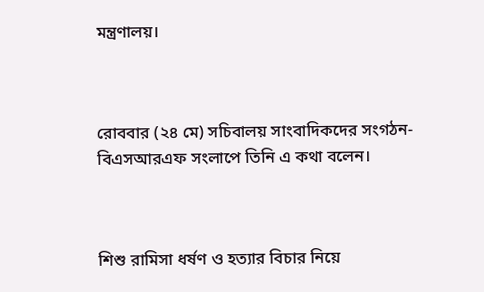মন্ত্রণালয়।



রোববার (২৪ মে) সচিবালয় সাংবাদিকদের সংগঠন- বিএসআরএফ সংলাপে তিনি এ কথা বলেন।



শিশু রামিসা ধর্ষণ ও হত্যার বিচার নিয়ে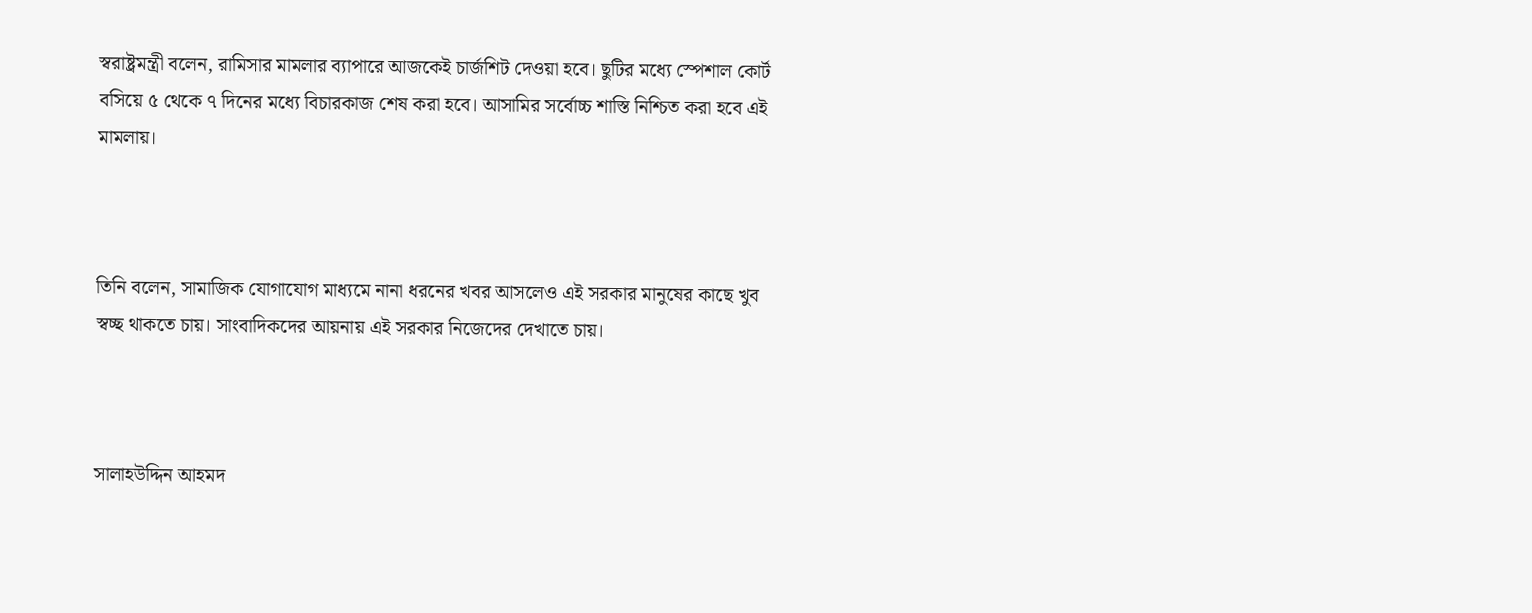স্বরাষ্ট্রমন্ত্রী বলেন, রামিসার মামলার ব্যাপারে আজকেই চার্জশিট দেওয়া হবে। ছুটির মধ্যে স্পেশাল কোর্ট বসিয়ে ৫ থেকে ৭ দিনের মধ্যে বিচারকাজ শেষ করা হবে। আসামির সর্বোচ্চ শাস্তি নিশ্চিত করা হবে এই মামলায়।



তিনি বলেন, সামাজিক যোগাযোগ মাধ্যমে নানা ধরনের খবর আসলেও এই সরকার মানুষের কাছে খুব স্বচ্ছ থাকতে চায়। সাংবাদিকদের আয়নায় এই সরকার নিজেদের দেখাতে চায়।



সালাহউদ্দিন আহমদ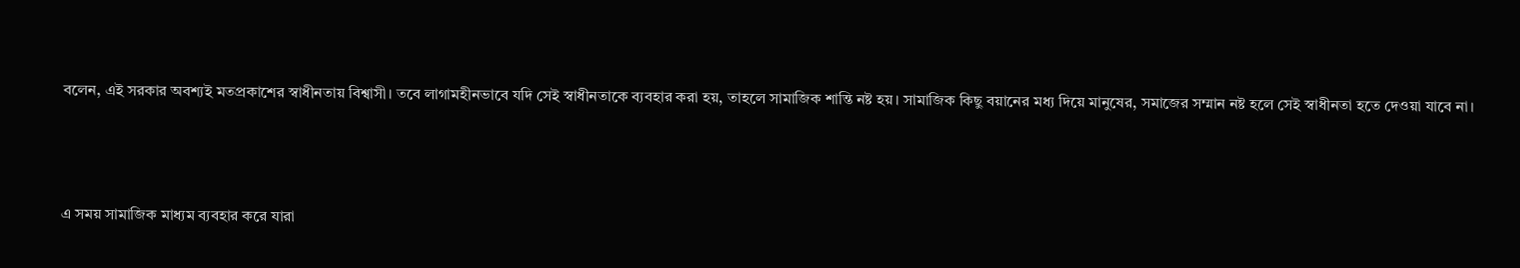বলেন, এই সরকার অবশ্যই মতপ্রকাশের স্বাধীনতায় বিশ্বাসী। তবে লাগামহীনভাবে যদি সেই স্বাধীনতাকে ব্যবহার করা হয়, তাহলে সামাজিক শান্তি নষ্ট হয়। সামাজিক কিছু বয়ানের মধ্য দিয়ে মানুষের, সমাজের সম্মান নষ্ট হলে সেই স্বাধীনতা হতে দেওয়া যাবে না।



এ সময় সামাজিক মাধ্যম ব্যবহার করে যারা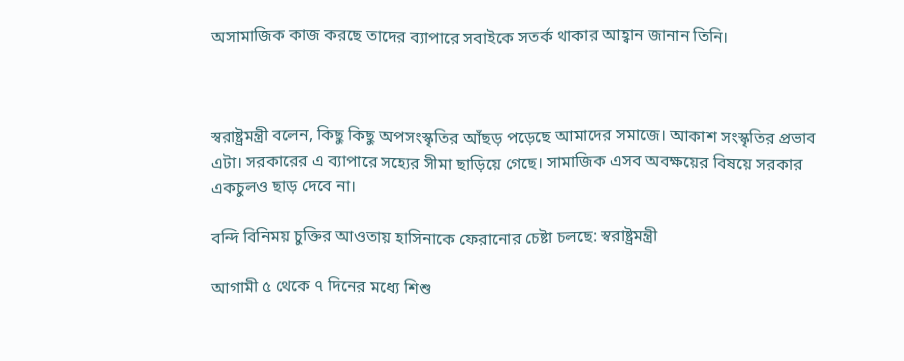অসামাজিক কাজ করছে তাদের ব্যাপারে সবাইকে সতর্ক থাকার আহ্বান জানান তিনি।



স্বরাষ্ট্রমন্ত্রী বলেন, কিছু কিছু অপসংস্কৃতির আঁছড় পড়েছে আমাদের সমাজে। আকাশ সংস্কৃতির প্রভাব এটা। সরকারের এ ব্যাপারে সহ্যের সীমা ছাড়িয়ে গেছে। সামাজিক এসব অবক্ষয়ের বিষয়ে সরকার একচুলও ছাড় দেবে না।

বন্দি বিনিময় চুক্তির আওতায় হাসিনাকে ফেরানোর চেষ্টা চলছে: স্বরাষ্ট্রমন্ত্রী

আগামী ৫ থেকে ৭ দিনের মধ্যে শিশু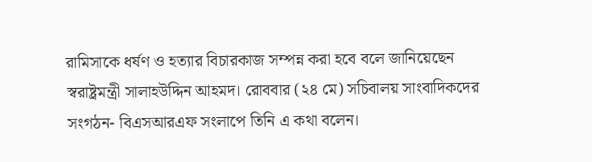রামিসাকে ধর্ষণ ও হত্যার বিচারকাজ সম্পন্ন করা হবে বলে জানিয়েছেন স্বরাষ্ট্রমন্ত্রী সালাহউদ্দিন আহমদ। রোববার (২৪ মে) সচিবালয় সাংবাদিকদের সংগঠন- বিএসআরএফ সংলাপে তিনি এ কথা বলেন।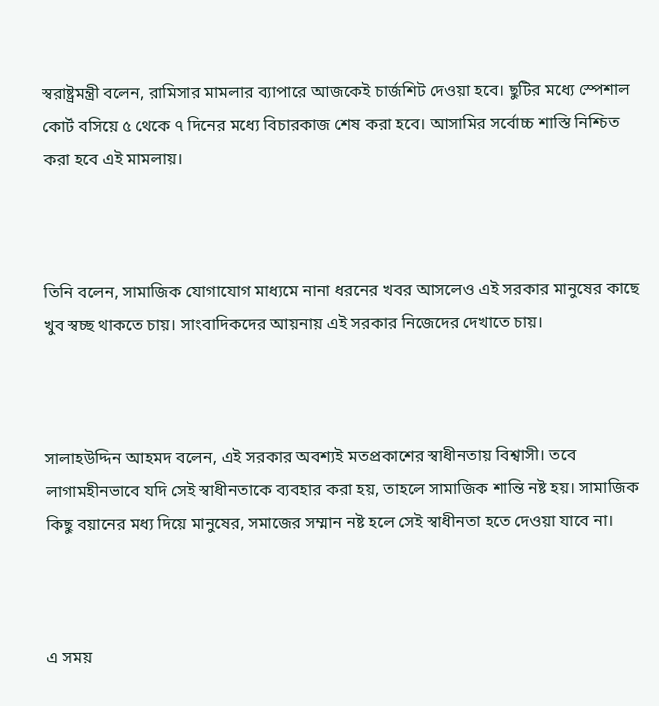স্বরাষ্ট্রমন্ত্রী বলেন, রামিসার মামলার ব্যাপারে আজকেই চার্জশিট দেওয়া হবে। ছুটির মধ্যে স্পেশাল কোর্ট বসিয়ে ৫ থেকে ৭ দিনের মধ্যে বিচারকাজ শেষ করা হবে। আসামির সর্বোচ্চ শাস্তি নিশ্চিত করা হবে এই মামলায়।



তিনি বলেন, সামাজিক যোগাযোগ মাধ্যমে নানা ধরনের খবর আসলেও এই সরকার মানুষের কাছে খুব স্বচ্ছ থাকতে চায়। সাংবাদিকদের আয়নায় এই সরকার নিজেদের দেখাতে চায়।



সালাহউদ্দিন আহমদ বলেন, এই সরকার অবশ্যই মতপ্রকাশের স্বাধীনতায় বিশ্বাসী। তবে লাগামহীনভাবে যদি সেই স্বাধীনতাকে ব্যবহার করা হয়, তাহলে সামাজিক শান্তি নষ্ট হয়। সামাজিক কিছু বয়ানের মধ্য দিয়ে মানুষের, সমাজের সম্মান নষ্ট হলে সেই স্বাধীনতা হতে দেওয়া যাবে না।



এ সময়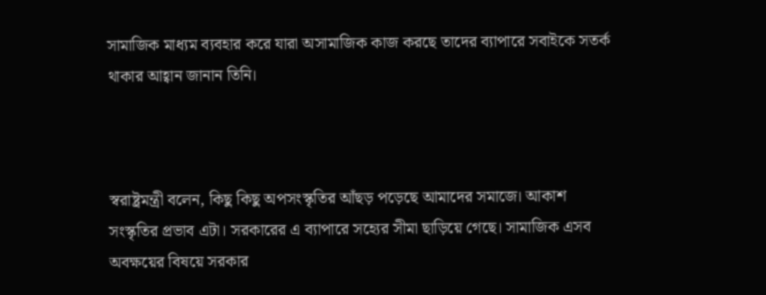সামাজিক মাধ্যম ব্যবহার করে যারা অসামাজিক কাজ করছে তাদের ব্যাপারে সবাইকে সতর্ক থাকার আহ্বান জানান তিনি।



স্বরাষ্ট্রমন্ত্রী বলেন, কিছু কিছু অপসংস্কৃতির আঁছড় পড়েছে আমাদের সমাজে। আকাশ সংস্কৃতির প্রভাব এটা। সরকারের এ ব্যাপারে সহ্যের সীমা ছাড়িয়ে গেছে। সামাজিক এসব অবক্ষয়ের বিষয়ে সরকার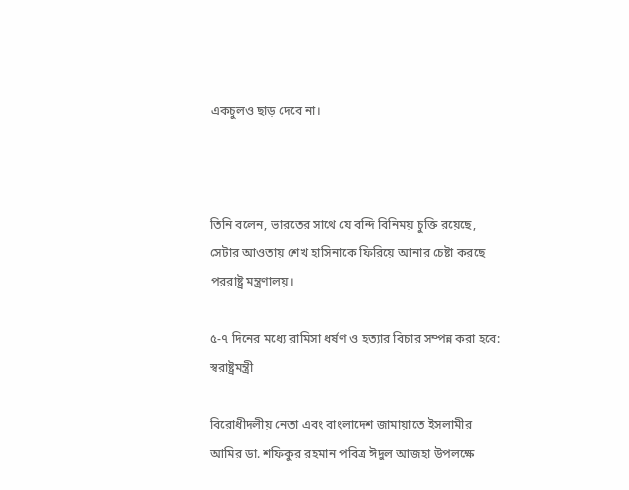একচুলও ছাড় দেবে না।



তিনি বলেন, ভারতের সাথে যে বন্দি বিনিময় চুক্তি রয়েছে, সেটার আওতায় শেখ হাসিনাকে ফিরিয়ে আনার চেষ্টা করছে পররাষ্ট্র মন্ত্রণালয়।

৫-৭ দিনের মধ্যে রামিসা ধর্ষণ ও হত্যার বিচার সম্পন্ন করা হবে: স্বরাষ্ট্রমন্ত্রী

বিরোধীদলীয় নেতা এবং বাংলাদেশ জামায়াতে ইসলামীর আমির ডা. শফিকুর রহমান পবিত্র ঈদুল আজহা উপলক্ষে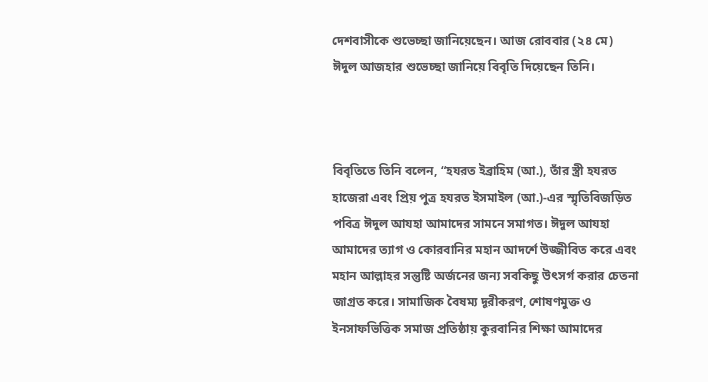দেশবাসীকে শুভেচ্ছা জানিয়েছেন। আজ রোববার (২৪ মে) ঈদুল আজহার শুভেচ্ছা জানিয়ে বিবৃতি দিয়েছেন তিনি।



বিবৃতিতে তিনি বলেন, “হযরত ইব্রাহিম (আ.), তাঁর স্ত্রী হযরত হাজেরা এবং প্রিয় পুত্র হযরত ইসমাইল (আ.)-এর স্মৃতিবিজড়িত পবিত্র ঈদুল আযহা আমাদের সামনে সমাগত। ঈদুল আযহা আমাদের ত্যাগ ও কোরবানির মহান আদর্শে উজ্জীবিত করে এবং মহান আল্লাহর সন্তুষ্টি অর্জনের জন্য সবকিছু উৎসর্গ করার চেতনা জাগ্রত করে। সামাজিক বৈষম্য দূরীকরণ, শোষণমুক্ত ও ইনসাফভিত্তিক সমাজ প্রতিষ্ঠায় কুরবানির শিক্ষা আমাদের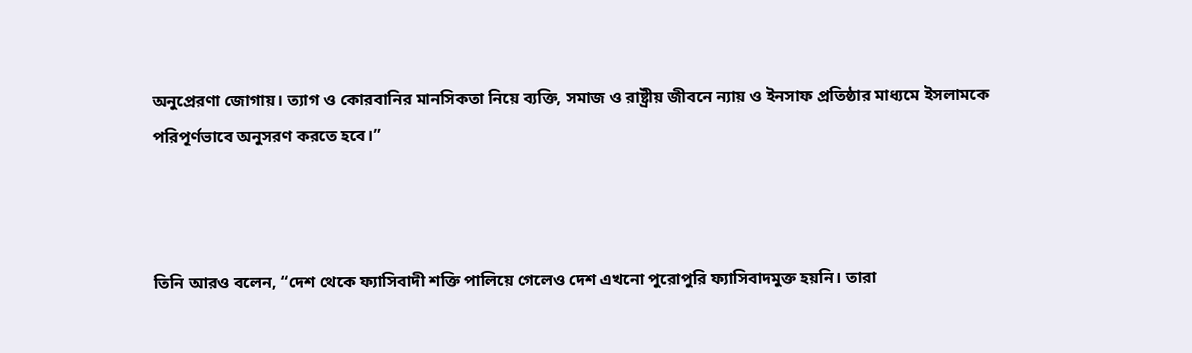অনুপ্রেরণা জোগায়। ত্যাগ ও কোরবানির মানসিকতা নিয়ে ব্যক্তি, সমাজ ও রাষ্ট্রীয় জীবনে ন্যায় ও ইনসাফ প্রতিষ্ঠার মাধ্যমে ইসলামকে পরিপূর্ণভাবে অনুসরণ করতে হবে।”



তিনি আরও বলেন, “দেশ থেকে ফ্যাসিবাদী শক্তি পালিয়ে গেলেও দেশ এখনো পুরোপুরি ফ্যাসিবাদমুক্ত হয়নি। তারা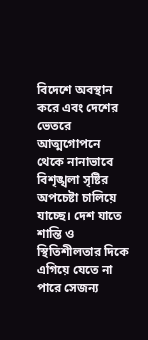বিদেশে অবস্থান করে এবং দেশের ভেতরে আত্মগোপনে থেকে নানাভাবে বিশৃঙ্খলা সৃষ্টির অপচেষ্টা চালিয়ে যাচ্ছে। দেশ যাতে শান্তি ও স্থিতিশীলতার দিকে এগিয়ে যেতে না পারে সেজন্য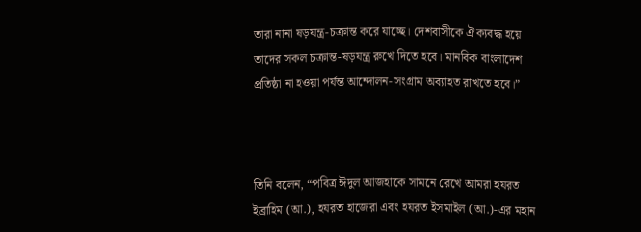তারা নানা ষড়যন্ত্র-চক্রান্ত করে যাচ্ছে। দেশবাসীকে ঐক্যবদ্ধ হয়ে তাদের সকল চক্রান্ত-ষড়যন্ত্র রুখে দিতে হবে। মানবিক বাংলাদেশ প্রতিষ্ঠা না হওয়া পর্যন্ত আন্দোলন-সংগ্রাম অব্যাহত রাখতে হবে।”



তিনি বলেন, “পবিত্র ঈদুল আজহাকে সামনে রেখে আমরা হযরত ইব্রাহিম (আ.), হযরত হাজেরা এবং হযরত ইসমাইল (আ.)-এর মহান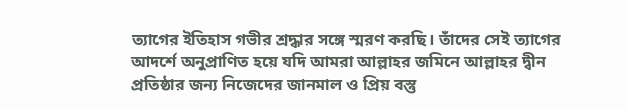ত্যাগের ইতিহাস গভীর শ্রদ্ধার সঙ্গে স্মরণ করছি। তাঁদের সেই ত্যাগের আদর্শে অনুপ্রাণিত হয়ে যদি আমরা আল্লাহর জমিনে আল্লাহর দ্বীন প্রতিষ্ঠার জন্য নিজেদের জানমাল ও প্রিয় বস্তু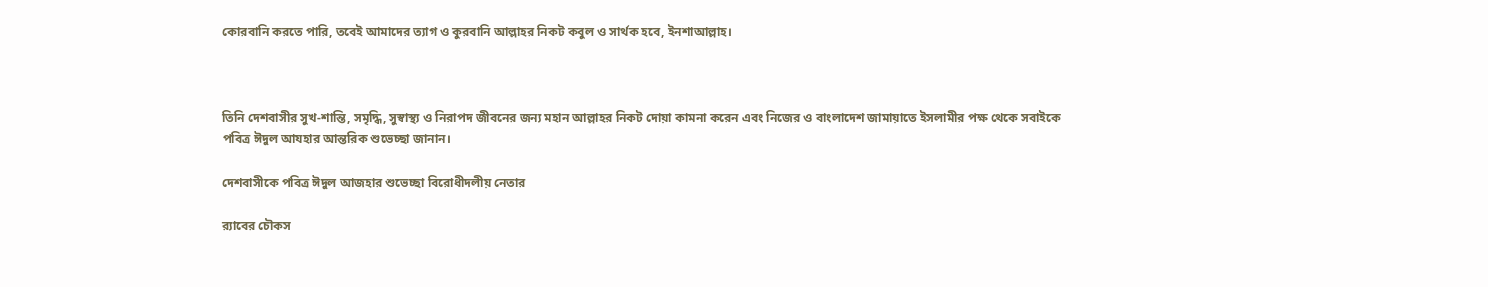কোরবানি করতে পারি, তবেই আমাদের ত্যাগ ও কুরবানি আল্লাহর নিকট কবুল ও সার্থক হবে, ইনশাআল্লাহ।



তিনি দেশবাসীর সুখ-শান্তি, সমৃদ্ধি, সুস্বাস্থ্য ও নিরাপদ জীবনের জন্য মহান আল্লাহর নিকট দোয়া কামনা করেন এবং নিজের ও বাংলাদেশ জামায়াতে ইসলামীর পক্ষ থেকে সবাইকে পবিত্র ঈদুল আযহার আন্তরিক শুভেচ্ছা জানান।

দেশবাসীকে পবিত্র ঈদুল আজহার শুভেচ্ছা বিরোধীদলীয় নেতার

র‌্যাবের চৌকস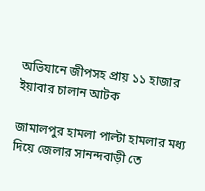অভিযানে জীপসহ প্রায় ১১ হাজার ইয়াবার চালান আটক

জামালপুর হামলা পাল্টা হামলার মধ্য দিয়ে জেলার সানন্দবাড়ী তে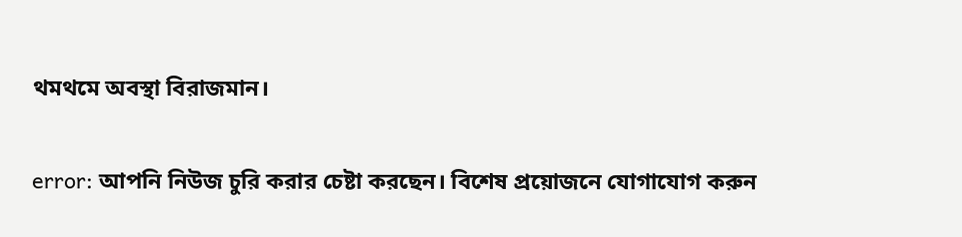থমথমে অবস্থা বিরাজমান।

error: আপনি নিউজ চুরি করার চেষ্টা করছেন। বিশেষ প্রয়োজনে যোগাযোগ করুন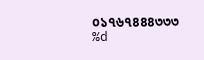০১৭৬৭৪৪৪৩৩৩
%d